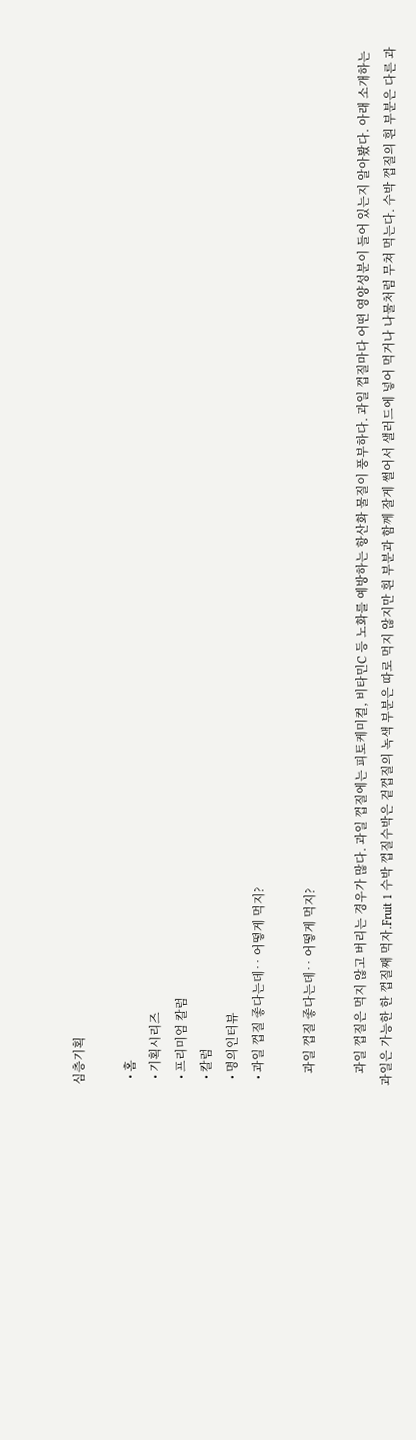심층기획

  • 홈
  • 기획시리즈
  • 프리미엄 칼럼
  • 칼럼
  • 명의인터뷰
  • 과일 껍질 좋다는데‥ 어떻게 먹지?

    과일 껍질 좋다는데‥ 어떻게 먹지?

    과일 껍질은 먹지 않고 버리는 경우가 많다. 과일 껍질에는 피토케미컬, 비타민C 등 노화를 예방하는 항산화 물질이 풍부하다. 과일 껍질마다 어떤 영양성분이 들어 있는지 알아봤다. 아래 소개하는 과일은 가능한 한 껍질째 먹자.Fruit 1 수박 껍질수박은 겉껍질의 녹색 부분은 따로 먹지 않지만 흰 부분과 함께 잘게 썰어서 샐러드에 넣어 먹거나 나물처럼 무쳐 먹는다. 수박 껍질의 흰 부분은 다른 과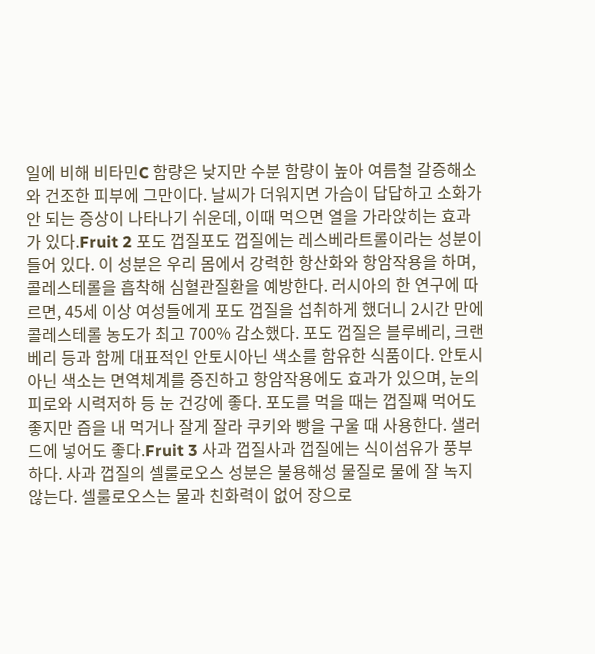일에 비해 비타민C 함량은 낮지만 수분 함량이 높아 여름철 갈증해소와 건조한 피부에 그만이다. 날씨가 더워지면 가슴이 답답하고 소화가 안 되는 증상이 나타나기 쉬운데, 이때 먹으면 열을 가라앉히는 효과가 있다.Fruit 2 포도 껍질포도 껍질에는 레스베라트롤이라는 성분이 들어 있다. 이 성분은 우리 몸에서 강력한 항산화와 항암작용을 하며, 콜레스테롤을 흡착해 심혈관질환을 예방한다. 러시아의 한 연구에 따르면, 45세 이상 여성들에게 포도 껍질을 섭취하게 했더니 2시간 만에 콜레스테롤 농도가 최고 700% 감소했다. 포도 껍질은 블루베리, 크랜베리 등과 함께 대표적인 안토시아닌 색소를 함유한 식품이다. 안토시아닌 색소는 면역체계를 증진하고 항암작용에도 효과가 있으며, 눈의 피로와 시력저하 등 눈 건강에 좋다. 포도를 먹을 때는 껍질째 먹어도 좋지만 즙을 내 먹거나 잘게 잘라 쿠키와 빵을 구울 때 사용한다. 샐러드에 넣어도 좋다.Fruit 3 사과 껍질사과 껍질에는 식이섬유가 풍부하다. 사과 껍질의 셀룰로오스 성분은 불용해성 물질로 물에 잘 녹지 않는다. 셀룰로오스는 물과 친화력이 없어 장으로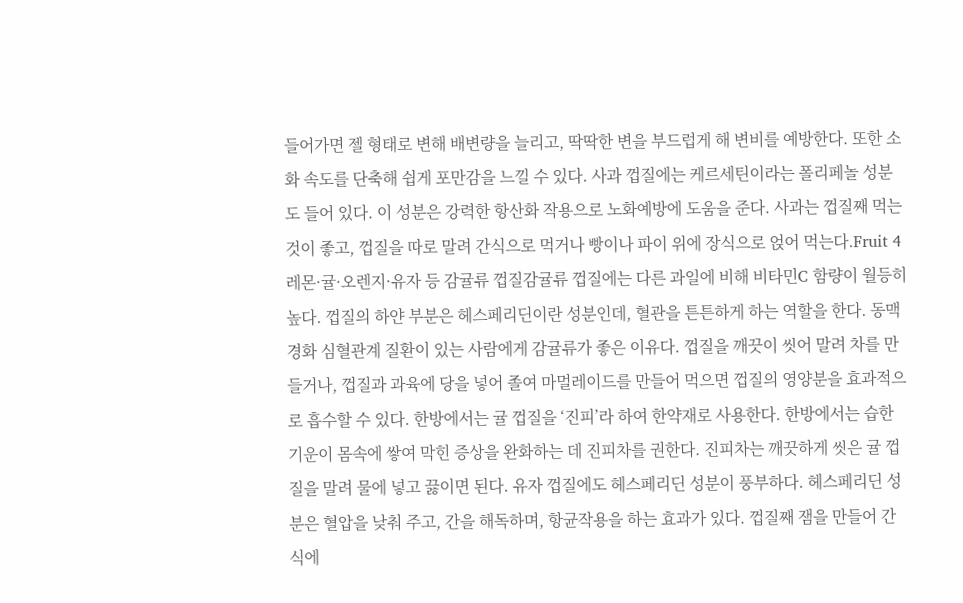들어가면 젤 형태로 변해 배변량을 늘리고, 딱딱한 변을 부드럽게 해 변비를 예방한다. 또한 소화 속도를 단축해 쉽게 포만감을 느낄 수 있다. 사과 껍질에는 케르세틴이라는 폴리페놀 성분도 들어 있다. 이 성분은 강력한 항산화 작용으로 노화예방에 도움을 준다. 사과는 껍질째 먹는 것이 좋고, 껍질을 따로 말려 간식으로 먹거나 빵이나 파이 위에 장식으로 얹어 먹는다.Fruit 4 레몬·귤·오렌지·유자 등 감귤류 껍질감귤류 껍질에는 다른 과일에 비해 비타민C 함량이 월등히 높다. 껍질의 하얀 부분은 헤스페리딘이란 성분인데, 혈관을 튼튼하게 하는 역할을 한다. 동맥경화 심혈관계 질환이 있는 사람에게 감귤류가 좋은 이유다. 껍질을 깨끗이 씻어 말려 차를 만들거나, 껍질과 과육에 당을 넣어 졸여 마멀레이드를 만들어 먹으면 껍질의 영양분을 효과적으로 흡수할 수 있다. 한방에서는 귤 껍질을 ‘진피’라 하여 한약재로 사용한다. 한방에서는 습한 기운이 몸속에 쌓여 막힌 증상을 완화하는 데 진피차를 권한다. 진피차는 깨끗하게 씻은 귤 껍질을 말려 물에 넣고 끓이면 된다. 유자 껍질에도 헤스페리딘 성분이 풍부하다. 헤스페리딘 성분은 혈압을 낮춰 주고, 간을 해독하며, 항균작용을 하는 효과가 있다. 껍질째 잼을 만들어 간식에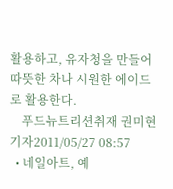활용하고, 유자청을 만들어 따뜻한 차나 시원한 에이드로 활용한다.
    푸드뉴트리션취재 권미현 기자2011/05/27 08:57
  • 네일아트, 예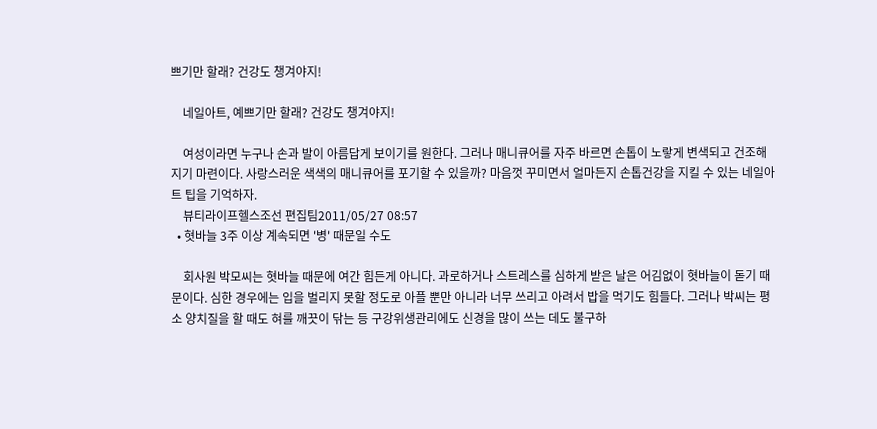쁘기만 할래? 건강도 챙겨야지!

    네일아트, 예쁘기만 할래? 건강도 챙겨야지!

    여성이라면 누구나 손과 발이 아름답게 보이기를 원한다. 그러나 매니큐어를 자주 바르면 손톱이 노랗게 변색되고 건조해지기 마련이다. 사랑스러운 색색의 매니큐어를 포기할 수 있을까? 마음껏 꾸미면서 얼마든지 손톱건강을 지킬 수 있는 네일아트 팁을 기억하자.
    뷰티라이프헬스조선 편집팀2011/05/27 08:57
  • 혓바늘 3주 이상 계속되면 '병' 때문일 수도

    회사원 박모씨는 혓바늘 때문에 여간 힘든게 아니다. 과로하거나 스트레스를 심하게 받은 날은 어김없이 혓바늘이 돋기 때문이다. 심한 경우에는 입을 벌리지 못할 정도로 아플 뿐만 아니라 너무 쓰리고 아려서 밥을 먹기도 힘들다. 그러나 박씨는 평소 양치질을 할 때도 혀를 깨끗이 닦는 등 구강위생관리에도 신경을 많이 쓰는 데도 불구하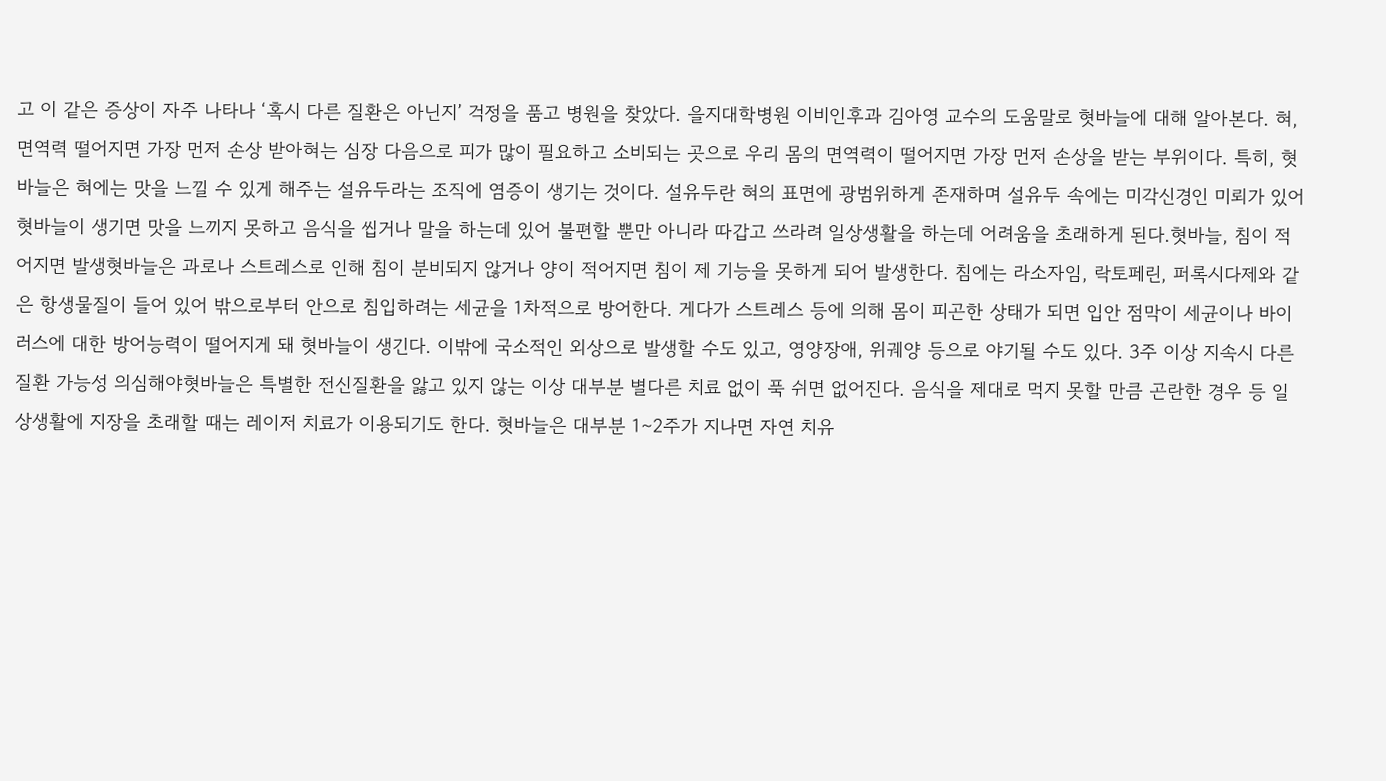고 이 같은 증상이 자주 나타나 ‘혹시 다른 질환은 아닌지’ 걱정을 품고 병원을 찾았다. 을지대학병원 이비인후과 김아영 교수의 도움말로 혓바늘에 대해 알아본다. 혀, 면역력 떨어지면 가장 먼저 손상 받아혀는 심장 다음으로 피가 많이 필요하고 소비되는 곳으로 우리 몸의 면역력이 떨어지면 가장 먼저 손상을 받는 부위이다. 특히, 혓바늘은 혀에는 맛을 느낄 수 있게 해주는 설유두라는 조직에 염증이 생기는 것이다. 설유두란 혀의 표면에 광범위하게 존재하며 설유두 속에는 미각신경인 미뢰가 있어 혓바늘이 생기면 맛을 느끼지 못하고 음식을 씹거나 말을 하는데 있어 불편할 뿐만 아니라 따갑고 쓰라려 일상생활을 하는데 어려움을 초래하게 된다.혓바늘, 침이 적어지면 발생혓바늘은 과로나 스트레스로 인해 침이 분비되지 않거나 양이 적어지면 침이 제 기능을 못하게 되어 발생한다. 침에는 라소자임, 락토페린, 퍼록시다제와 같은 항생물질이 들어 있어 밖으로부터 안으로 침입하려는 세균을 1차적으로 방어한다. 게다가 스트레스 등에 의해 몸이 피곤한 상태가 되면 입안 점막이 세균이나 바이러스에 대한 방어능력이 떨어지게 돼 혓바늘이 생긴다. 이밖에 국소적인 외상으로 발생할 수도 있고, 영양장애, 위궤양 등으로 야기될 수도 있다. 3주 이상 지속시 다른 질환 가능성 의심해야혓바늘은 특별한 전신질환을 앓고 있지 않는 이상 대부분 별다른 치료 없이 푹 쉬면 없어진다. 음식을 제대로 먹지 못할 만큼 곤란한 경우 등 일상생활에 지장을 초래할 때는 레이저 치료가 이용되기도 한다. 혓바늘은 대부분 1∼2주가 지나면 자연 치유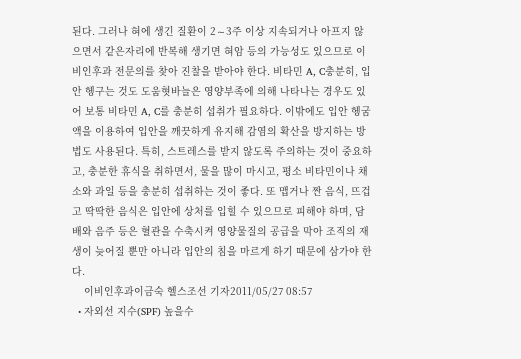된다. 그러나 혀에 생긴 질환이 2∼3주 이상 지속되거나 아프지 않으면서 같은자리에 반복해 생기면 혀암 등의 가능성도 있으므로 이비인후과 전문의를 찾아 진찰을 받아야 한다. 비타민 A, C충분히, 입안 헹구는 것도 도움혓바늘은 영양부족에 의해 나타나는 경우도 있어 보통 비타민 A, C를 충분히 섭취가 필요하다. 이밖에도 입안 헹굼액을 이용하여 입안을 깨끗하게 유지해 감염의 확산을 방지하는 방법도 사용된다. 특히, 스트레스를 받지 않도록 주의하는 것이 중요하고, 충분한 휴식을 취하면서, 물을 많이 마시고, 평소 비타민이나 채소와 과일 등을 충분히 섭취하는 것이 좋다. 또 맵거나 짠 음식, 뜨겁고 딱딱한 음식은 입안에 상처를 입힐 수 있으므로 피해야 하며, 담배와 음주 등은 혈관을 수축시켜 영양물질의 공급을 막아 조직의 재생이 늦어질 뿐만 아니라 입안의 침을 마르게 하기 때문에 삼가야 한다.
    이비인후과이금숙 헬스조선 기자2011/05/27 08:57
  • 자외선 지수(SPF) 높을수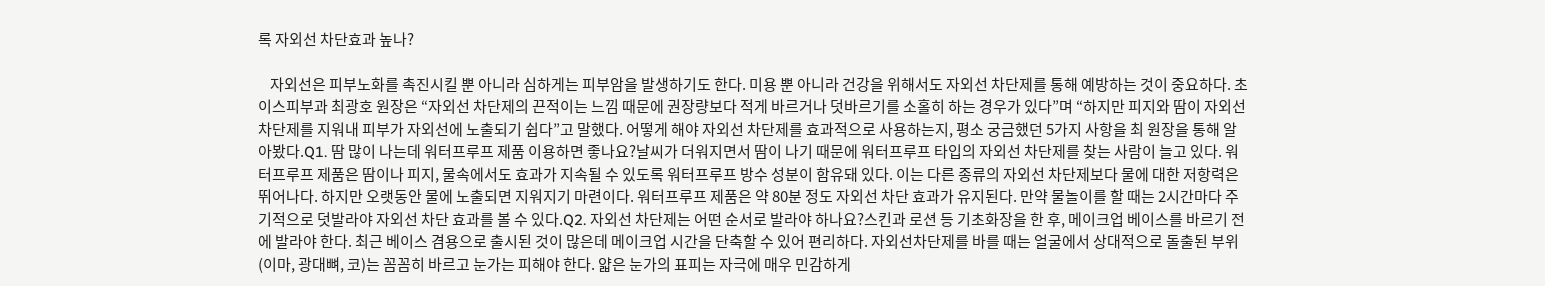록 자외선 차단효과 높나?

    자외선은 피부노화를 촉진시킬 뿐 아니라 심하게는 피부암을 발생하기도 한다. 미용 뿐 아니라 건강을 위해서도 자외선 차단제를 통해 예방하는 것이 중요하다. 초이스피부과 최광호 원장은 “자외선 차단제의 끈적이는 느낌 때문에 권장량보다 적게 바르거나 덧바르기를 소홀히 하는 경우가 있다”며 “하지만 피지와 땀이 자외선 차단제를 지워내 피부가 자외선에 노출되기 쉽다”고 말했다. 어떻게 해야 자외선 차단제를 효과적으로 사용하는지, 평소 궁금했던 5가지 사항을 최 원장을 통해 알아봤다.Q1. 땀 많이 나는데 워터프루프 제품 이용하면 좋나요?날씨가 더워지면서 땀이 나기 때문에 워터프루프 타입의 자외선 차단제를 찾는 사람이 늘고 있다. 워터프루프 제품은 땀이나 피지, 물속에서도 효과가 지속될 수 있도록 워터프루프 방수 성분이 함유돼 있다. 이는 다른 종류의 자외선 차단제보다 물에 대한 저항력은 뛰어나다. 하지만 오랫동안 물에 노출되면 지워지기 마련이다. 워터프루프 제품은 약 80분 정도 자외선 차단 효과가 유지된다. 만약 물놀이를 할 때는 2시간마다 주기적으로 덧발라야 자외선 차단 효과를 볼 수 있다.Q2. 자외선 차단제는 어떤 순서로 발라야 하나요?스킨과 로션 등 기초화장을 한 후, 메이크업 베이스를 바르기 전에 발라야 한다. 최근 베이스 겸용으로 출시된 것이 많은데 메이크업 시간을 단축할 수 있어 편리하다. 자외선차단제를 바를 때는 얼굴에서 상대적으로 돌출된 부위(이마, 광대뼈, 코)는 꼼꼼히 바르고 눈가는 피해야 한다. 얇은 눈가의 표피는 자극에 매우 민감하게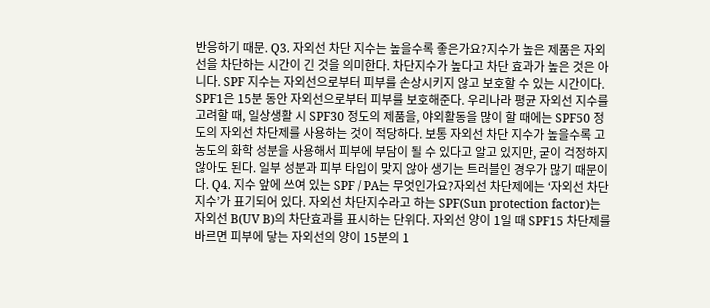반응하기 때문. Q3. 자외선 차단 지수는 높을수록 좋은가요?지수가 높은 제품은 자외선을 차단하는 시간이 긴 것을 의미한다. 차단지수가 높다고 차단 효과가 높은 것은 아니다. SPF 지수는 자외선으로부터 피부를 손상시키지 않고 보호할 수 있는 시간이다. SPF1은 15분 동안 자외선으로부터 피부를 보호해준다. 우리나라 평균 자외선 지수를 고려할 때, 일상생활 시 SPF30 정도의 제품을, 야외활동을 많이 할 때에는 SPF50 정도의 자외선 차단제를 사용하는 것이 적당하다. 보통 자외선 차단 지수가 높을수록 고농도의 화학 성분을 사용해서 피부에 부담이 될 수 있다고 알고 있지만, 굳이 걱정하지 않아도 된다. 일부 성분과 피부 타입이 맞지 않아 생기는 트러블인 경우가 많기 때문이다. Q4. 지수 앞에 쓰여 있는 SPF / PA는 무엇인가요?자외선 차단제에는 ‘자외선 차단지수’가 표기되어 있다. 자외선 차단지수라고 하는 SPF(Sun protection factor)는 자외선 B(UV B)의 차단효과를 표시하는 단위다. 자외선 양이 1일 때 SPF15 차단제를 바르면 피부에 닿는 자외선의 양이 15분의 1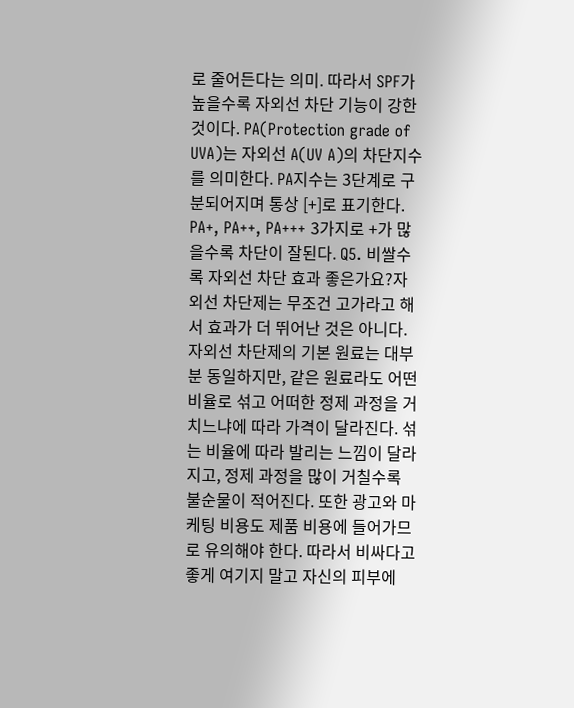로 줄어든다는 의미. 따라서 SPF가 높을수록 자외선 차단 기능이 강한 것이다. PA(Protection grade of UVA)는 자외선 A(UV A)의 차단지수를 의미한다. PA지수는 3단계로 구분되어지며 통상 [+]로 표기한다. PA+, PA++, PA+++ 3가지로 +가 많을수록 차단이 잘된다. Q5. 비쌀수록 자외선 차단 효과 좋은가요?자외선 차단제는 무조건 고가라고 해서 효과가 더 뛰어난 것은 아니다. 자외선 차단제의 기본 원료는 대부분 동일하지만, 같은 원료라도 어떤 비율로 섞고 어떠한 정제 과정을 거치느냐에 따라 가격이 달라진다. 섞는 비율에 따라 발리는 느낌이 달라지고, 정제 과정을 많이 거칠수록 불순물이 적어진다. 또한 광고와 마케팅 비용도 제품 비용에 들어가므로 유의해야 한다. 따라서 비싸다고 좋게 여기지 말고 자신의 피부에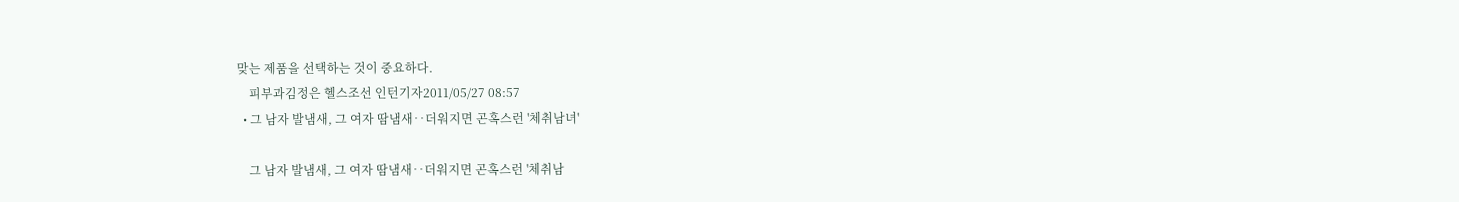맞는 제품을 선택하는 것이 중요하다.
    피부과김정은 헬스조선 인턴기자2011/05/27 08:57
  • 그 남자 발냄새, 그 여자 땀냄새‥더워지면 곤혹스런 '체취남녀'

    그 남자 발냄새, 그 여자 땀냄새‥더워지면 곤혹스런 '체취남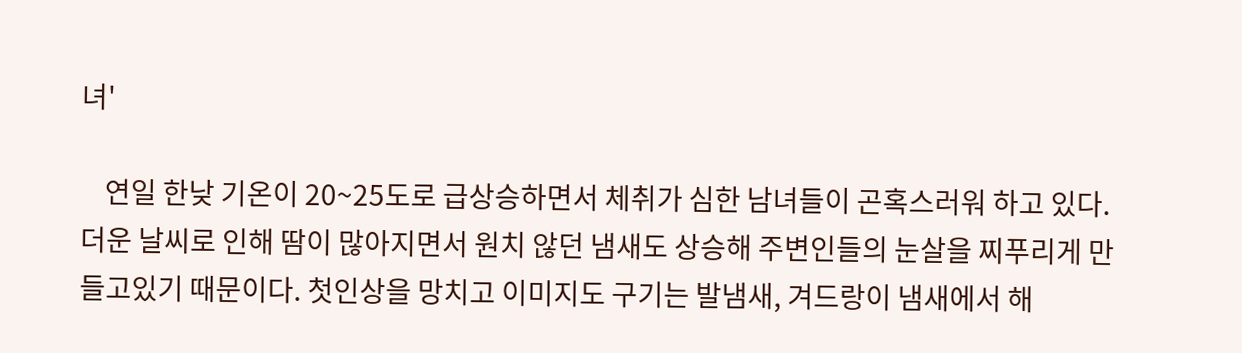녀'

    연일 한낮 기온이 20~25도로 급상승하면서 체취가 심한 남녀들이 곤혹스러워 하고 있다. 더운 날씨로 인해 땀이 많아지면서 원치 않던 냄새도 상승해 주변인들의 눈살을 찌푸리게 만들고있기 때문이다. 첫인상을 망치고 이미지도 구기는 발냄새, 겨드랑이 냄새에서 해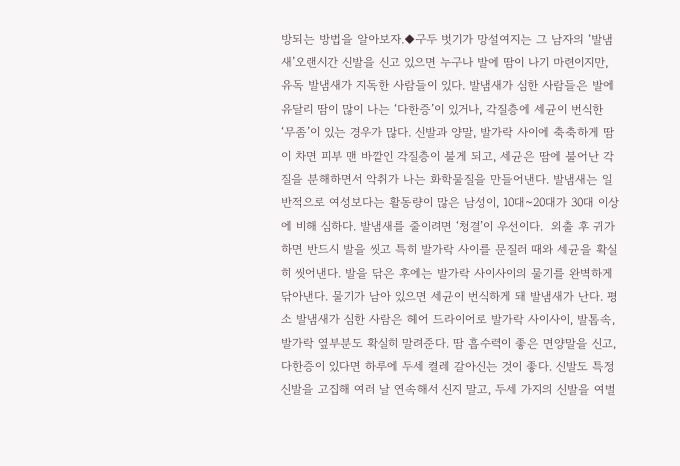방되는 방법을 알아보자.◆구두 벗기가 망설여지는 그 남자의 ‘발냄새’오랜시간 신발을 신고 있으면 누구나 발에 땀이 나기 마련이지만, 유독 발냄새가 지독한 사람들이 있다. 발냄새가 심한 사람들은 발에 유달리 땀이 많이 나는 ‘다한증’이 있거나, 각질층에 세균이 번식한 ‘무좀’이 있는 경우가 많다. 신발과 양말, 발가락 사이에 축축하게 땀이 차면 피부 맨 바깥인 각질층이 불게 되고, 세균은 땀에 불어난 각질을 분해하면서 악취가 나는 화학물질을 만들어낸다. 발냄새는 일반적으로 여성보다는 활동량이 많은 남성이, 10대~20대가 30대 이상에 비해 심하다. 발냄새를 줄이려면 ‘청결’이 우선이다.  외출 후 귀가하면 반드시 발을 씻고 특히 발가락 사이를 문질러 때와 세균을 확실히 씻어낸다. 발을 닦은 후에는 발가락 사이사이의 물기를 완벽하게 닦아낸다. 물기가 남아 있으면 세균이 번식하게 돼 발냄새가 난다. 평소 발냄새가 심한 사람은 헤어 드라이어로 발가락 사이사이, 발톱속, 발가락 옆부분도 확실히 말려준다. 땀 흡수력이 좋은 면양말을 신고, 다한증이 있다면 하루에 두세 켤레 갈아신는 것이 좋다. 신발도 특정 신발을 고집해 여러 날 연속해서 신지 말고, 두세 가지의 신발을 여벌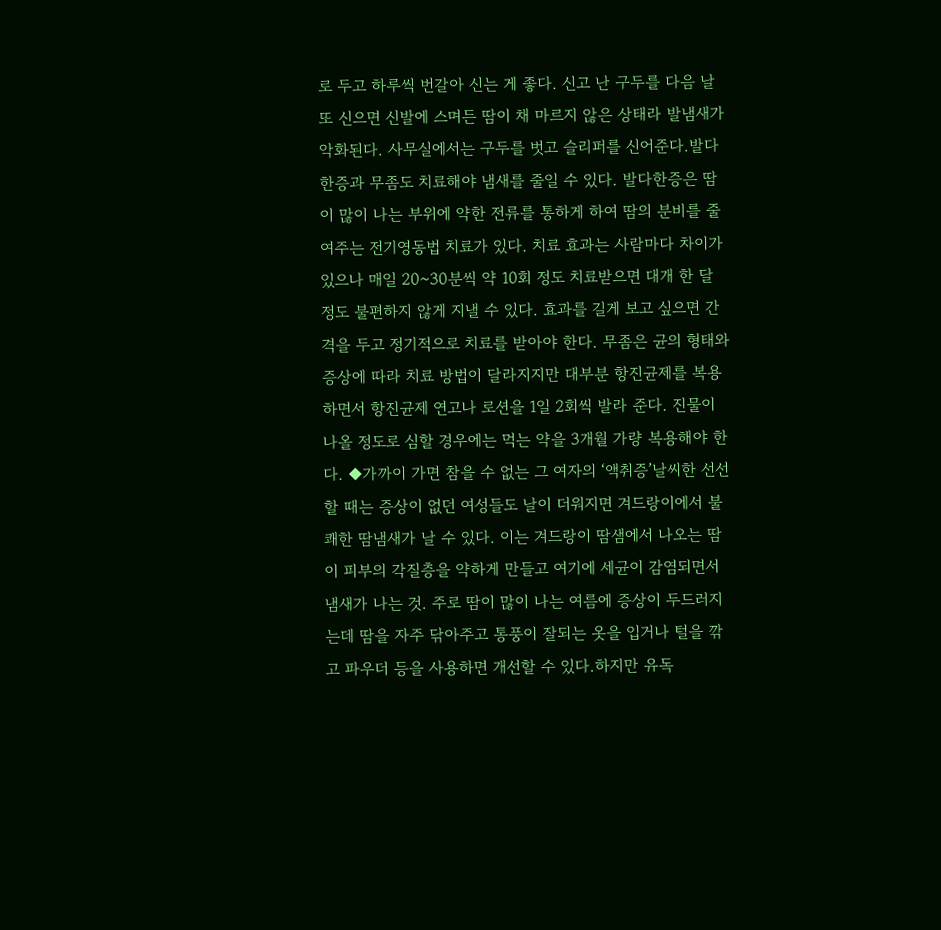로 두고 하루씩 번갈아 신는 게 좋다. 신고 난 구두를 다음 날 또 신으면 신발에 스며든 땀이 채 마르지 않은 상태라 발냄새가 악화된다. 사무실에서는 구두를 벗고 슬리퍼를 신어준다.발다한증과 무좀도 치료해야 냄새를 줄일 수 있다. 발다한증은 땀이 많이 나는 부위에 약한 전류를 통하게 하여 땀의 분비를 줄여주는 전기영동법 치료가 있다. 치료 효과는 사람마다 차이가 있으나 매일 20~30분씩 약 10회 정도 치료받으면 대개 한 달 정도 불편하지 않게 지낼 수 있다. 효과를 길게 보고 싶으면 간격을 두고 정기적으로 치료를 받아야 한다. 무좀은 균의 형태와 증상에 따라 치료 방법이 달라지지만 대부분 항진균제를 복용하면서 항진균제 연고나 로션을 1일 2회씩 발라 준다. 진물이 나올 정도로 심할 경우에는 먹는 약을 3개월 가량 복용해야 한다. ◆가까이 가면 참을 수 없는 그 여자의 ‘액취증’날씨한 선선할 때는 증상이 없던 여성들도 날이 더워지면 겨드랑이에서 불쾌한 땀냄새가 날 수 있다. 이는 겨드랑이 땀샘에서 나오는 땀이 피부의 각질층을 약하게 만들고 여기에 세균이 감염되면서 냄새가 나는 것. 주로 땀이 많이 나는 여름에 증상이 두드러지는데 땀을 자주 닦아주고 통풍이 잘되는 옷을 입거나 털을 깎고 파우더 등을 사용하면 개선할 수 있다.하지만 유독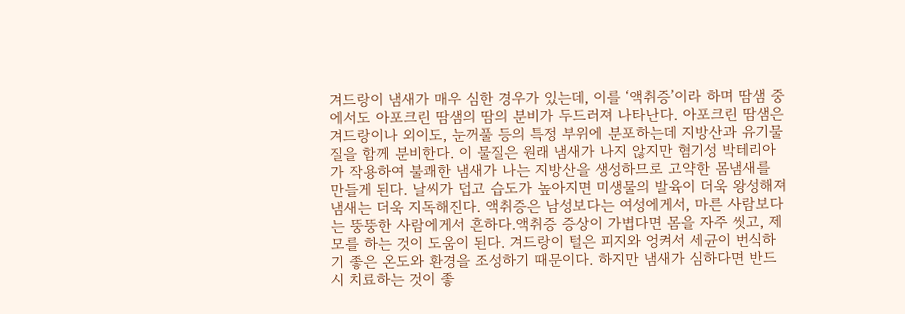겨드랑이 냄새가 매우 심한 경우가 있는데, 이를 ‘액취증’이라 하며 땀샘 중에서도 아포크린 땀샘의 땀의 분비가 두드러져 나타난다. 아포크린 땀샘은 겨드랑이나 외이도, 눈꺼풀 등의 특정 부위에 분포하는데 지방산과 유기물질을 함께 분비한다. 이 물질은 원래 냄새가 나지 않지만 혐기성 박테리아가 작용하여 불쾌한 냄새가 나는 지방산을 생성하므로 고약한 몸냄새를 만들게 된다. 날씨가 덥고 습도가 높아지면 미생물의 발육이 더욱 왕성해져 냄새는 더욱 지독해진다. 액취증은 남성보다는 여성에게서, 마른 사람보다는 뚱뚱한 사람에게서 흔하다.액취증 증상이 가볍다면 몸을 자주 씻고, 제모를 하는 것이 도움이 된다. 겨드랑이 털은 피지와 엉켜서 세균이 번식하기 좋은 온도와 환경을 조성하기 때문이다. 하지만 냄새가 심하다면 반드시 치료하는 것이 좋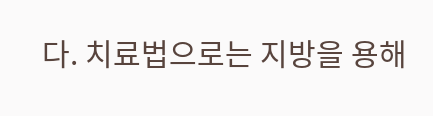다. 치료법으로는 지방을 용해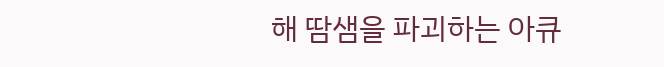해 땀샘을 파괴하는 아큐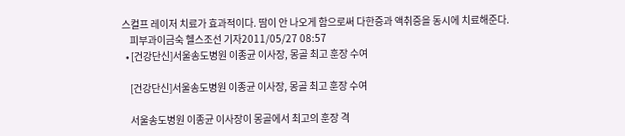스컬프 레이저 치료가 효과적이다. 땀이 안 나오게 함으로써 다한증과 액취증을 동시에 치료해준다.
    피부과이금숙 헬스조선 기자2011/05/27 08:57
  • [건강단신]서울송도병원 이종균 이사장, 몽골 최고 훈장 수여

    [건강단신]서울송도병원 이종균 이사장, 몽골 최고 훈장 수여

    서울송도병원 이종균 이사장이 몽골에서 최고의 훈장 격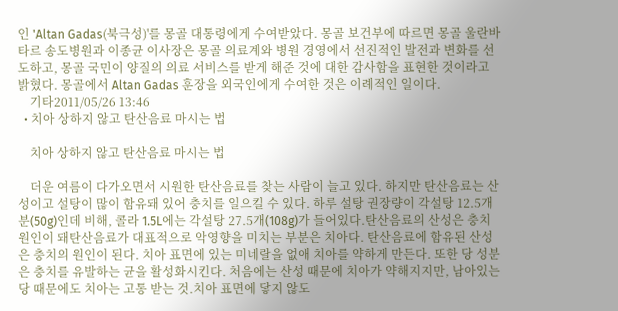인 'Altan Gadas(북극성)'를 몽골 대통령에게 수여받았다. 몽골 보건부에 따르면 몽골 울란바타르 송도병원과 이종균 이사장은 몽골 의료계와 병원 경영에서 선진적인 발전과 변화를 선도하고, 몽골 국민이 양질의 의료 서비스를 받게 해준 것에 대한 감사함을 표현한 것이라고 밝혔다. 몽골에서 Altan Gadas 훈장을 외국인에게 수여한 것은 이례적인 일이다.
    기타2011/05/26 13:46
  • 치아 상하지 않고 탄산음료 마시는 법

    치아 상하지 않고 탄산음료 마시는 법

    더운 여름이 다가오면서 시원한 탄산음료를 찾는 사람이 늘고 있다. 하지만 탄산음료는 산성이고 설탕이 많이 함유돼 있어 충치를 일으킬 수 있다. 하루 설탕 권장량이 각설탕 12.5개분(50g)인데 비해, 콜라 1.5L에는 각설탕 27.5개(108g)가 들어있다.탄산음료의 산성은 충치 원인이 돼탄산음료가 대표적으로 악영향을 미치는 부분은 치아다. 탄산음료에 함유된 산성은 충치의 원인이 된다. 치아 표면에 있는 미네랄을 없애 치아를 약하게 만든다. 또한 당 성분은 충치를 유발하는 균을 활성화시킨다. 처음에는 산성 때문에 치아가 약해지지만, 남아있는 당 때문에도 치아는 고통 받는 것.치아 표면에 닿지 않도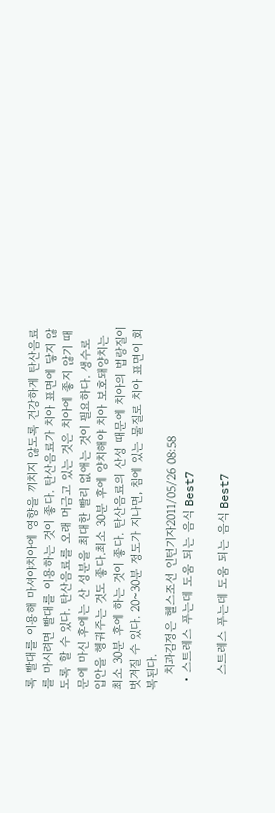록 빨대를 이용해 마셔야치아에 영향을 끼치지 않도록 건강하게 탄산음료를 마시려면 빨대를 이용하는 것이 좋다. 탄산음료가 치아 표면에 닿지 않도록 할 수 있다. 탄산음료를 오래 머금고 있는 것은 치아에 좋지 않기 때문에 마신 후에는 산 성분을 최대한 빨리 없애는 것이 필요하다. 생수로 입안을 헹궈주는 것도 좋다.최소 30분 후에 양치해야 치아 보호돼양치는 최소 30분 후에 하는 것이 좋다. 탄산음료의 산성 때문에 치아의 법랑질이 벗겨질 수 있다. 20~30분 정도가 지나면, 침에 있는 물질로 치아 표면이 회복된다.
    치과김정은 헬스조선 인턴기자2011/05/26 08:58
  • 스트레스 푸는데 도움 되는 음식 Best7

    스트레스 푸는데 도움 되는 음식 Best7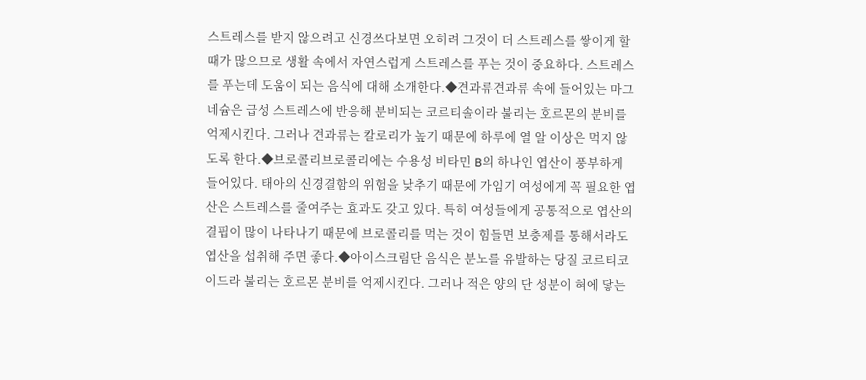스트레스를 받지 않으려고 신경쓰다보면 오히려 그것이 더 스트레스를 쌓이게 할 때가 많으므로 생활 속에서 자연스럽게 스트레스를 푸는 것이 중요하다. 스트레스를 푸는데 도움이 되는 음식에 대해 소개한다.◆견과류견과류 속에 들어있는 마그네슘은 급성 스트레스에 반응해 분비되는 코르티솔이라 불리는 호르몬의 분비를 억제시킨다. 그러나 견과류는 칼로리가 높기 때문에 하루에 열 알 이상은 먹지 않도록 한다.◆브로콜리브로콜리에는 수용성 비타민 B의 하나인 엽산이 풍부하게 들어있다. 태아의 신경결함의 위험을 낮추기 때문에 가임기 여성에게 꼭 필요한 엽산은 스트레스를 줄여주는 효과도 갖고 있다. 특히 여성들에게 공통적으로 엽산의 결핍이 많이 나타나기 때문에 브로콜리를 먹는 것이 힘들면 보충제를 통해서라도 엽산을 섭취해 주면 좋다.◆아이스크림단 음식은 분노를 유발하는 당질 코르티코이드라 불리는 호르몬 분비를 억제시킨다. 그러나 적은 양의 단 성분이 혀에 닿는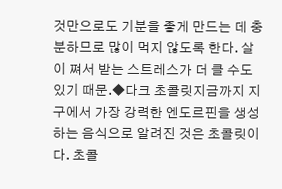것만으로도 기분을 좋게 만드는 데 충분하므로 많이 먹지 않도록 한다. 살이 쪄서 받는 스트레스가 더 클 수도 있기 때문.◆다크 초콜릿지금까지 지구에서 가장 강력한 엔도르핀을 생성하는 음식으로 알려진 것은 초콜릿이다. 초콜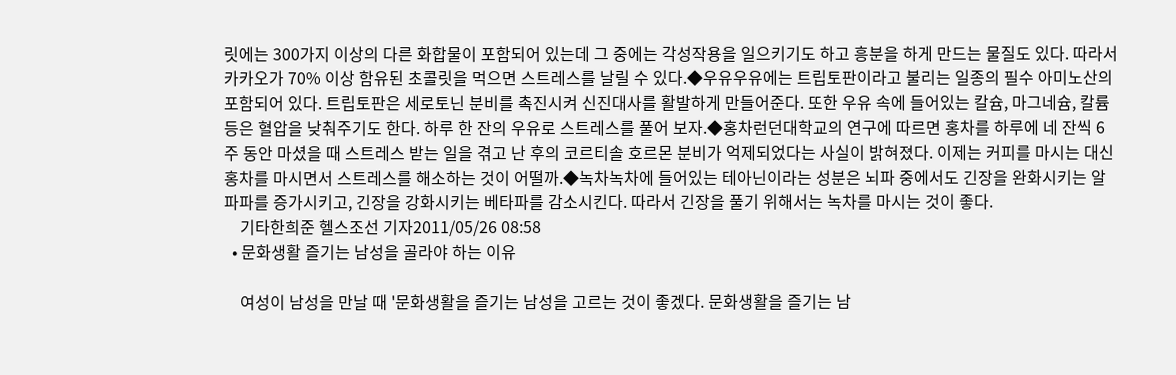릿에는 300가지 이상의 다른 화합물이 포함되어 있는데 그 중에는 각성작용을 일으키기도 하고 흥분을 하게 만드는 물질도 있다. 따라서 카카오가 70% 이상 함유된 초콜릿을 먹으면 스트레스를 날릴 수 있다.◆우유우유에는 트립토판이라고 불리는 일종의 필수 아미노산의 포함되어 있다. 트립토판은 세로토닌 분비를 촉진시켜 신진대사를 활발하게 만들어준다. 또한 우유 속에 들어있는 칼슘, 마그네슘, 칼륨 등은 혈압을 낮춰주기도 한다. 하루 한 잔의 우유로 스트레스를 풀어 보자.◆홍차런던대학교의 연구에 따르면 홍차를 하루에 네 잔씩 6주 동안 마셨을 때 스트레스 받는 일을 겪고 난 후의 코르티솔 호르몬 분비가 억제되었다는 사실이 밝혀졌다. 이제는 커피를 마시는 대신 홍차를 마시면서 스트레스를 해소하는 것이 어떨까.◆녹차녹차에 들어있는 테아닌이라는 성분은 뇌파 중에서도 긴장을 완화시키는 알파파를 증가시키고, 긴장을 강화시키는 베타파를 감소시킨다. 따라서 긴장을 풀기 위해서는 녹차를 마시는 것이 좋다.
    기타한희준 헬스조선 기자2011/05/26 08:58
  • 문화생활 즐기는 남성을 골라야 하는 이유

    여성이 남성을 만날 때 '문화생활을 즐기는 남성을 고르는 것이 좋겠다. 문화생활을 즐기는 남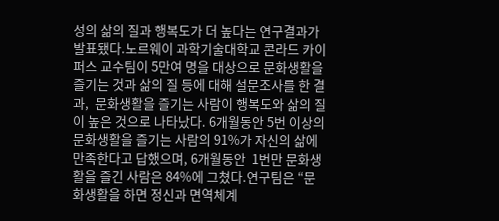성의 삶의 질과 행복도가 더 높다는 연구결과가 발표됐다.노르웨이 과학기술대학교 콘라드 카이퍼스 교수팀이 5만여 명을 대상으로 문화생활을 즐기는 것과 삶의 질 등에 대해 설문조사를 한 결과,  문화생활을 즐기는 사람이 행복도와 삶의 질이 높은 것으로 나타났다. 6개월동안 5번 이상의 문화생활을 즐기는 사람의 91%가 자신의 삶에 만족한다고 답했으며, 6개월동안  1번만 문화생활을 즐긴 사람은 84%에 그쳤다.연구팀은 “문화생활을 하면 정신과 면역체계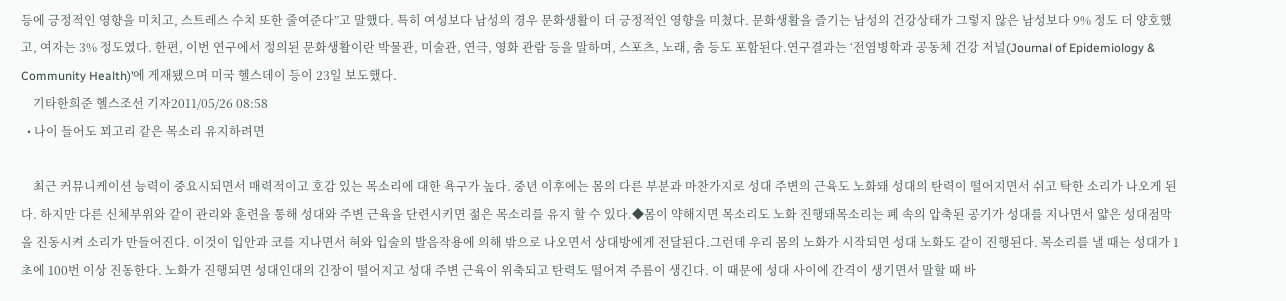등에 긍정적인 영향을 미치고, 스트레스 수치 또한 줄여준다”고 말했다. 특히 여성보다 남성의 경우 문화생활이 더 긍정적인 영향을 미쳤다. 문화생활을 즐기는 남성의 건강상태가 그렇지 않은 남성보다 9% 정도 더 양호했고, 여자는 3% 정도였다. 한편, 이번 연구에서 정의된 문화생활이란 박물관, 미술관, 연극, 영화 관람 등을 말하며, 스포츠, 노래, 춤 등도 포함된다.연구결과는 ‘전염병학과 공동체 건강 저널(Journal of Epidemiology & Community Health)’에 게재됐으며 미국 헬스데이 등이 23일 보도했다.
    기타한희준 헬스조선 기자2011/05/26 08:58
  • 나이 들어도 꾀고리 같은 목소리 유지하려면

    최근 커뮤니케이션 능력이 중요시되면서 매력적이고 호감 있는 목소리에 대한 욕구가 높다. 중년 이후에는 몸의 다른 부분과 마찬가지로 성대 주변의 근육도 노화돼 성대의 탄력이 떨어지면서 쉬고 탁한 소리가 나오게 된다. 하지만 다른 신체부위와 같이 관리와 훈련을 통해 성대와 주변 근육을 단련시키면 젊은 목소리를 유지 할 수 있다.◆몸이 약해지면 목소리도 노화 진행돼목소리는 폐 속의 압축된 공기가 성대를 지나면서 얇은 성대점막을 진동시켜 소리가 만들어진다. 이것이 입안과 코를 지나면서 혀와 입술의 발음작용에 의해 밖으로 나오면서 상대방에게 전달된다.그런데 우리 몸의 노화가 시작되면 성대 노화도 같이 진행된다. 목소리를 낼 때는 성대가 1초에 100번 이상 진동한다. 노화가 진행되면 성대인대의 긴장이 떨어지고 성대 주변 근육이 위축되고 탄력도 떨어져 주름이 생긴다. 이 때문에 성대 사이에 간격이 생기면서 말할 때 바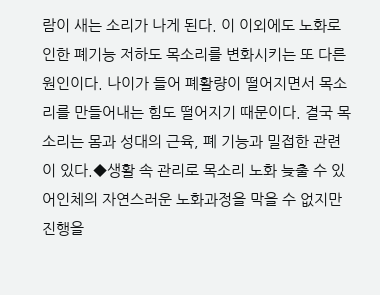람이 새는 소리가 나게 된다. 이 이외에도 노화로 인한 폐기능 저하도 목소리를 변화시키는 또 다른 원인이다. 나이가 들어 폐활량이 떨어지면서 목소리를 만들어내는 힘도 떨어지기 때문이다. 결국 목소리는 몸과 성대의 근육, 폐 기능과 밀접한 관련이 있다.◆생활 속 관리로 목소리 노화 늦출 수 있어인체의 자연스러운 노화과정을 막을 수 없지만 진행을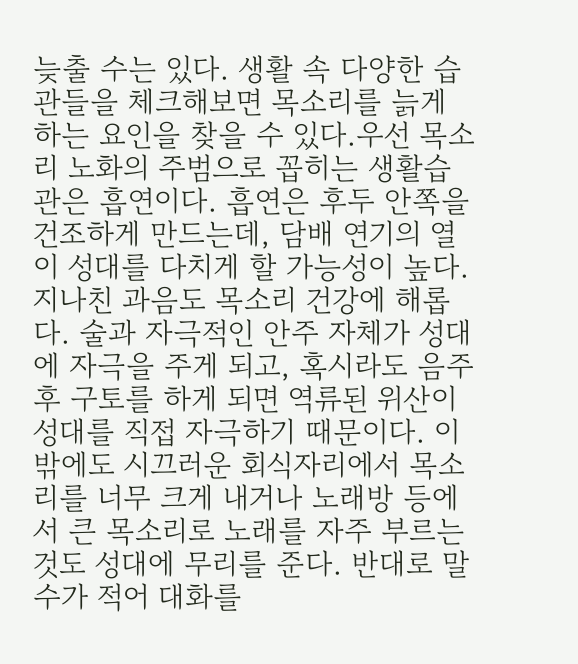늦출 수는 있다. 생활 속 다양한 습관들을 체크해보면 목소리를 늙게 하는 요인을 찾을 수 있다.우선 목소리 노화의 주범으로 꼽히는 생활습관은 흡연이다. 흡연은 후두 안쪽을 건조하게 만드는데, 담배 연기의 열이 성대를 다치게 할 가능성이 높다. 지나친 과음도 목소리 건강에 해롭다. 술과 자극적인 안주 자체가 성대에 자극을 주게 되고, 혹시라도 음주 후 구토를 하게 되면 역류된 위산이 성대를 직접 자극하기 때문이다. 이 밖에도 시끄러운 회식자리에서 목소리를 너무 크게 내거나 노래방 등에서 큰 목소리로 노래를 자주 부르는 것도 성대에 무리를 준다. 반대로 말수가 적어 대화를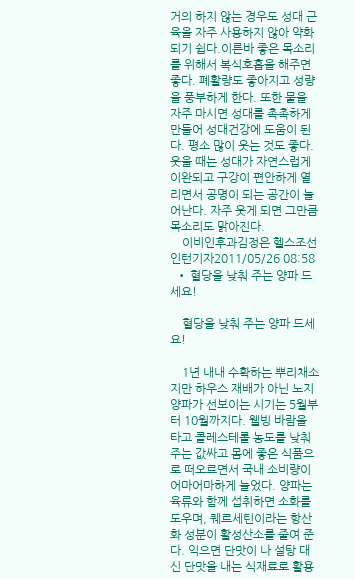거의 하지 않는 경우도 성대 근육을 자주 사용하지 않아 약화되기 쉽다.이른바 좋은 목소리를 위해서 복식호흡을 해주면 좋다. 폐활량도 좋아지고 성량을 풍부하게 한다. 또한 물을 자주 마시면 성대를 촉촉하게 만들어 성대건강에 도움이 된다. 평소 많이 웃는 것도 좋다. 웃을 때는 성대가 자연스럽게 이완되고 구강이 편안하게 열리면서 공명이 되는 공간이 늘어난다. 자주 웃게 되면 그만큼 목소리도 맑아진다.
    이비인후과김정은 헬스조선 인턴기자2011/05/26 08:58
  • 혈당을 낮춰 주는 양파 드세요!

    혈당을 낮춰 주는 양파 드세요!

    1년 내내 수확하는 뿌리채소지만 하우스 재배가 아닌 노지 양파가 선보이는 시기는 5월부터 10월까지다. 웰빙 바람을 타고 콜레스테롤 농도를 낮춰 주는 값싸고 몸에 좋은 식품으로 떠오르면서 국내 소비량이 어마어마하게 늘었다. 양파는 육류와 함께 섭취하면 소화를 도우며, 퀘르세틴이라는 항산화 성분이 활성산소를 줄여 준다. 익으면 단맛이 나 설탕 대신 단맛을 내는 식재료로 활용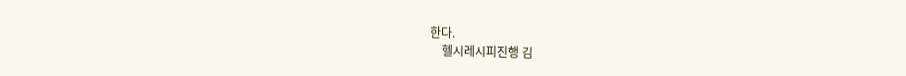한다.
    헬시레시피진행 김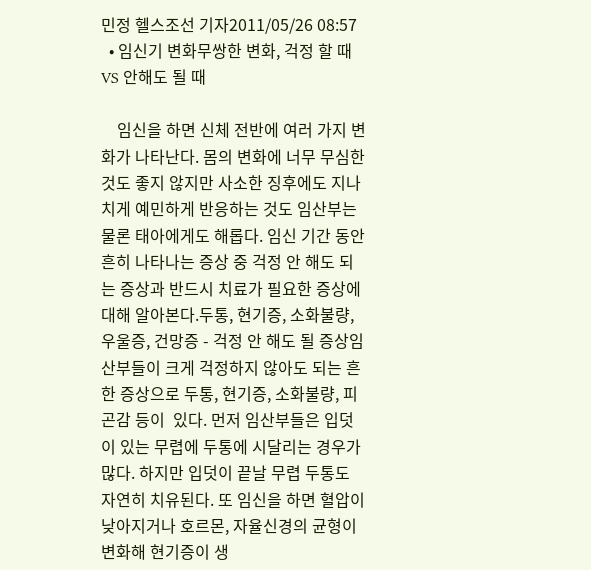민정 헬스조선 기자2011/05/26 08:57
  • 임신기 변화무쌍한 변화, 걱정 할 때 VS 안해도 될 때

    임신을 하면 신체 전반에 여러 가지 변화가 나타난다. 몸의 변화에 너무 무심한 것도 좋지 않지만 사소한 징후에도 지나치게 예민하게 반응하는 것도 임산부는 물론 태아에게도 해롭다. 임신 기간 동안 흔히 나타나는 증상 중 걱정 안 해도 되는 증상과 반드시 치료가 필요한 증상에 대해 알아본다.두통, 현기증, 소화불량, 우울증, 건망증 - 걱정 안 해도 될 증상임산부들이 크게 걱정하지 않아도 되는 흔한 증상으로 두통, 현기증, 소화불량, 피곤감 등이  있다. 먼저 임산부들은 입덧이 있는 무렵에 두통에 시달리는 경우가 많다. 하지만 입덧이 끝날 무렵 두통도 자연히 치유된다. 또 임신을 하면 혈압이 낮아지거나 호르몬, 자율신경의 균형이 변화해 현기증이 생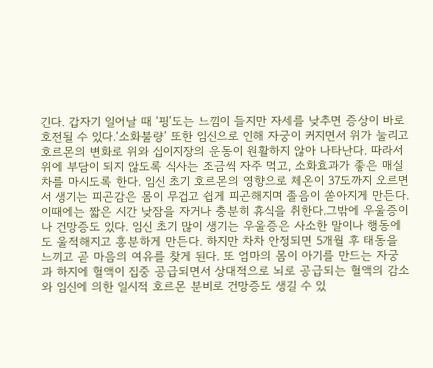긴다. 갑자기 일어날 때 ‘핑’도는 느낌이 들지만 자세를 낮추면 증상이 바로 호전될 수 있다.‘소화불량’ 또한 임신으로 인해 자궁이 커지면서 위가 눌리고 호르몬의 변화로 위와 십이지장의 운동이 원활하지 않아 나타난다. 따라서 위에 부담이 되지 않도록 식사는 조금씩 자주 먹고, 소화효과가 좋은 매실차를 마시도록 한다. 임신 초기 호르몬의 영향으로 체온이 37도까지 오르면서 생기는 피곤감은 몸이 무겁고 쉽게 피곤해지며 졸음이 쏟아지게 만든다. 이때에는 짧은 시간 낮잠을 자거나 충분히 휴식을 취한다.그밖에 우울증이나 건망증도 있다. 임신 초기 많이 생기는 우울증은 사소한 말이나 행동에도 울적해지고 흥분하게 만든다. 하지만 차차 안정되면 5개월 후 태동을 느끼고 곧 마음의 여유를 찾게 된다. 또 엄마의 몸이 아기를 만드는 자궁과 하지에 혈액이 집중 공급되면서 상대적으로 뇌로 공급되는 혈액의 감소와 임신에 의한 일시적 호르몬 분비로 건망증도 생길 수 있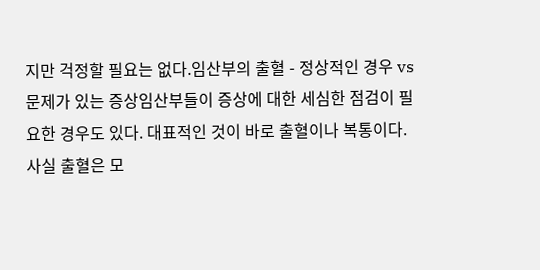지만 걱정할 필요는 없다.임산부의 출혈 - 정상적인 경우 vs 문제가 있는 증상임산부들이 증상에 대한 세심한 점검이 필요한 경우도 있다. 대표적인 것이 바로 출혈이나 복통이다. 사실 출혈은 모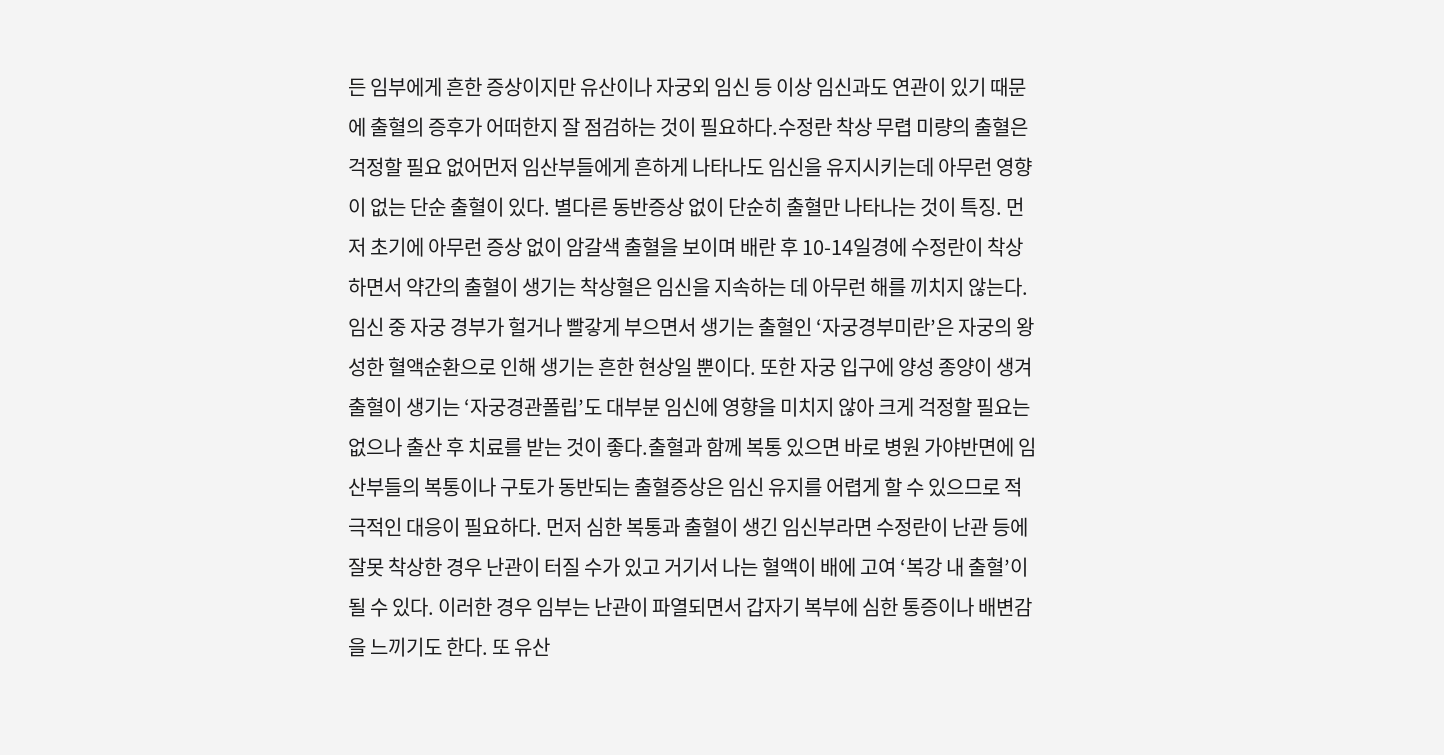든 임부에게 흔한 증상이지만 유산이나 자궁외 임신 등 이상 임신과도 연관이 있기 때문에 출혈의 증후가 어떠한지 잘 점검하는 것이 필요하다.수정란 착상 무렵 미량의 출혈은 걱정할 필요 없어먼저 임산부들에게 흔하게 나타나도 임신을 유지시키는데 아무런 영향이 없는 단순 출혈이 있다. 별다른 동반증상 없이 단순히 출혈만 나타나는 것이 특징. 먼저 초기에 아무런 증상 없이 암갈색 출혈을 보이며 배란 후 10-14일경에 수정란이 착상하면서 약간의 출혈이 생기는 착상혈은 임신을 지속하는 데 아무런 해를 끼치지 않는다.임신 중 자궁 경부가 헐거나 빨갛게 부으면서 생기는 출혈인 ‘자궁경부미란’은 자궁의 왕성한 혈액순환으로 인해 생기는 흔한 현상일 뿐이다. 또한 자궁 입구에 양성 종양이 생겨 출혈이 생기는 ‘자궁경관폴립’도 대부분 임신에 영향을 미치지 않아 크게 걱정할 필요는 없으나 출산 후 치료를 받는 것이 좋다.출혈과 함께 복통 있으면 바로 병원 가야반면에 임산부들의 복통이나 구토가 동반되는 출혈증상은 임신 유지를 어렵게 할 수 있으므로 적극적인 대응이 필요하다. 먼저 심한 복통과 출혈이 생긴 임신부라면 수정란이 난관 등에 잘못 착상한 경우 난관이 터질 수가 있고 거기서 나는 혈액이 배에 고여 ‘복강 내 출혈’이 될 수 있다. 이러한 경우 임부는 난관이 파열되면서 갑자기 복부에 심한 통증이나 배변감을 느끼기도 한다. 또 유산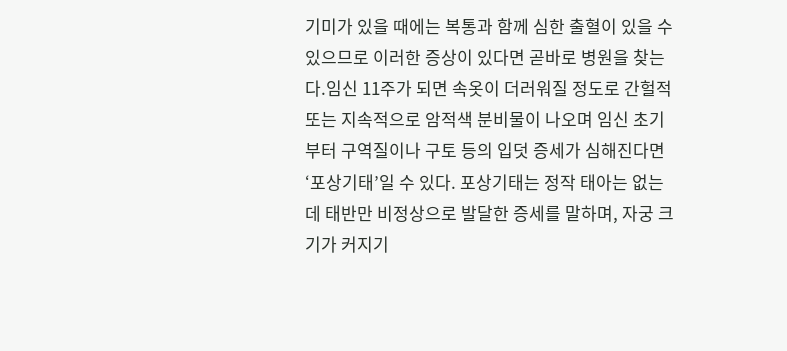기미가 있을 때에는 복통과 함께 심한 출혈이 있을 수 있으므로 이러한 증상이 있다면 곧바로 병원을 찾는다.임신 11주가 되면 속옷이 더러워질 정도로 간헐적 또는 지속적으로 암적색 분비물이 나오며 임신 초기부터 구역질이나 구토 등의 입덧 증세가 심해진다면 ‘포상기태’일 수 있다. 포상기태는 정작 태아는 없는데 태반만 비정상으로 발달한 증세를 말하며, 자궁 크기가 커지기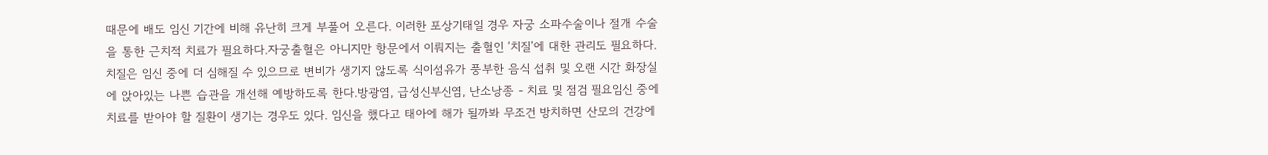때문에 배도 임신 기간에 비해 유난히 크게 부풀어 오른다. 이러한 포상기태일 경우 자궁 소파수술이나 절개 수술을 통한 근치적 치료가 필요하다.자궁출혈은 아니지만 항문에서 이뤄지는 출혈인 ‘치질’에 대한 관리도 필요하다. 치질은 임신 중에 더 심해질 수 있으므로 변비가 생기지 않도록 식이섬유가 풍부한 음식 섭취 및 오랜 시간 화장실에 앉아있는 나쁜 습관을 개선해 예방하도록 한다.방광염, 급성신부신염, 난소낭종 - 치료 및 점검 필요임신 중에 치료를 받아야 할 질환이 생기는 경우도 있다. 임신을 했다고 태아에 해가 될까봐 무조건 방치하면 산모의 건강에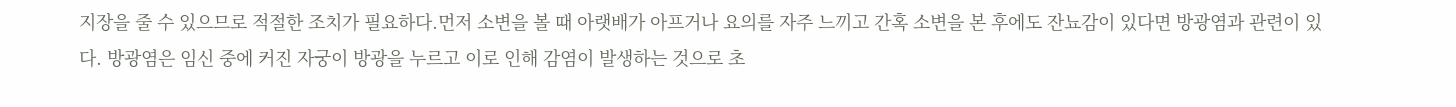지장을 줄 수 있으므로 적절한 조치가 필요하다.먼저 소변을 볼 때 아랫배가 아프거나 요의를 자주 느끼고 간혹 소변을 본 후에도 잔뇨감이 있다면 방광염과 관련이 있다. 방광염은 임신 중에 커진 자궁이 방광을 누르고 이로 인해 감염이 발생하는 것으로 초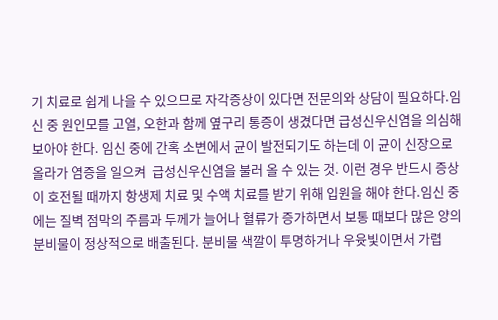기 치료로 쉽게 나을 수 있으므로 자각증상이 있다면 전문의와 상담이 필요하다.임신 중 원인모를 고열, 오한과 함께 옆구리 통증이 생겼다면 급성신우신염을 의심해보아야 한다. 임신 중에 간혹 소변에서 균이 발전되기도 하는데 이 균이 신장으로 올라가 염증을 일으켜  급성신우신염을 불러 올 수 있는 것. 이런 경우 반드시 증상이 호전될 때까지 항생제 치료 및 수액 치료를 받기 위해 입원을 해야 한다.임신 중에는 질벽 점막의 주름과 두께가 늘어나 혈류가 증가하면서 보통 때보다 많은 양의 분비물이 정상적으로 배출된다. 분비물 색깔이 투명하거나 우윳빛이면서 가렵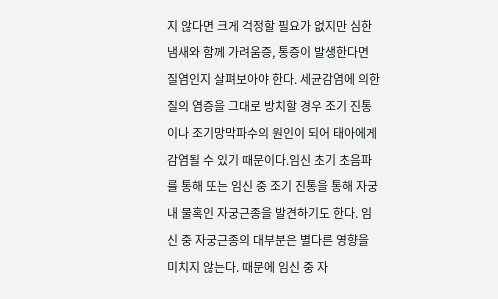지 않다면 크게 걱정할 필요가 없지만 심한 냄새와 함께 가려움증, 통증이 발생한다면 질염인지 살펴보아야 한다. 세균감염에 의한 질의 염증을 그대로 방치할 경우 조기 진통이나 조기망막파수의 원인이 되어 태아에게 감염될 수 있기 때문이다.임신 초기 초음파를 통해 또는 임신 중 조기 진통을 통해 자궁 내 물혹인 자궁근종을 발견하기도 한다. 임신 중 자궁근종의 대부분은 별다른 영향을 미치지 않는다. 때문에 임신 중 자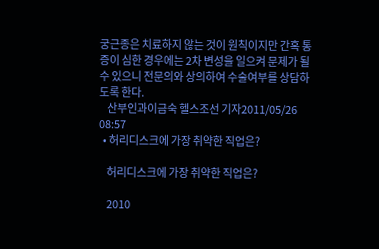궁근종은 치료하지 않는 것이 원칙이지만 간혹 통증이 심한 경우에는 2차 변성을 일으켜 문제가 될 수 있으니 전문의와 상의하여 수술여부를 상담하도록 한다.
    산부인과이금숙 헬스조선 기자2011/05/26 08:57
  • 허리디스크에 가장 취약한 직업은?

    허리디스크에 가장 취약한 직업은?

    2010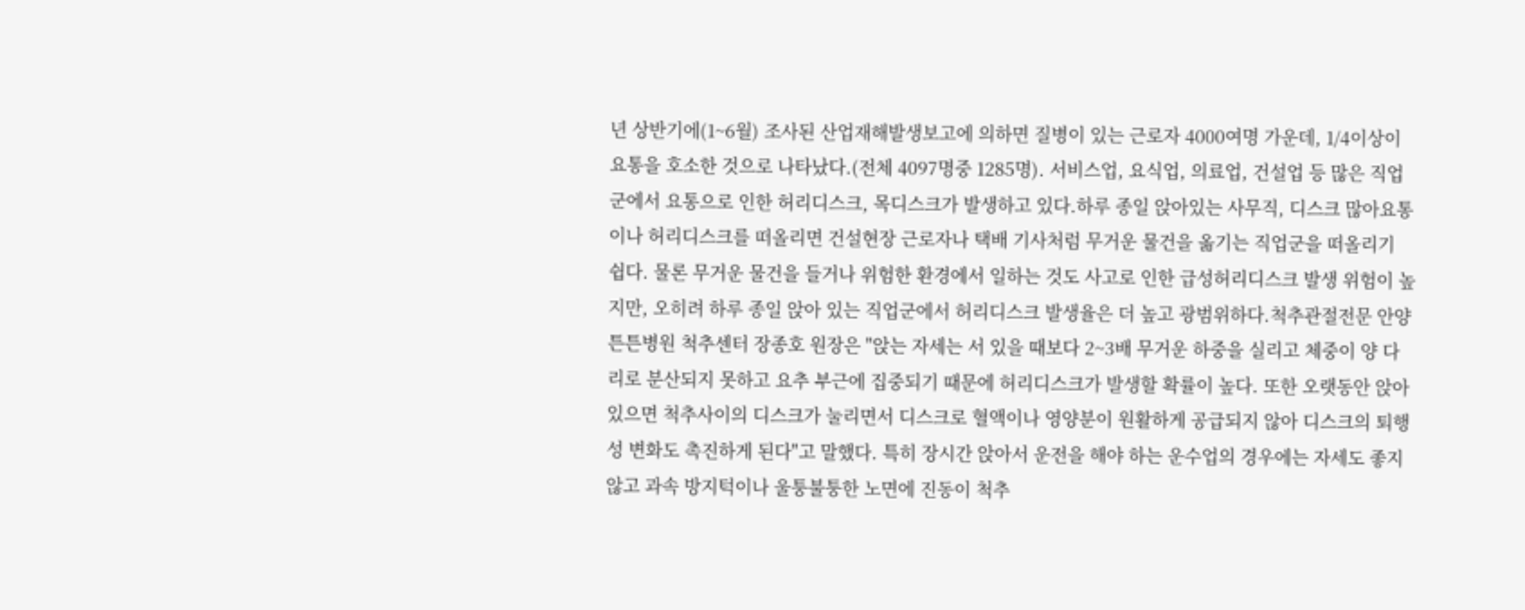년 상반기에(1~6월) 조사된 산업재해발생보고에 의하면 질병이 있는 근로자 4000여명 가운데, 1/4이상이 요통을 호소한 것으로 나타났다.(전체 4097명중 1285명). 서비스업, 요식업, 의료업, 건설업 등 많은 직업군에서 요통으로 인한 허리디스크, 목디스크가 발생하고 있다.하루 종일 앉아있는 사무직, 디스크 많아요통이나 허리디스크를 떠올리면 건설현장 근로자나 택배 기사처럼 무거운 물건을 옮기는 직업군을 떠올리기 쉽다. 물론 무거운 물건을 들거나 위험한 환경에서 일하는 것도 사고로 인한 급성허리디스크 발생 위험이 높지만, 오히려 하루 종일 앉아 있는 직업군에서 허리디스크 발생율은 더 높고 광범위하다.척추관절전문 안양튼튼병원 척추센터 장종호 원장은 "앉는 자세는 서 있을 때보다 2~3배 무거운 하중을 실리고 체중이 양 다리로 분산되지 못하고 요추 부근에 집중되기 때문에 허리디스크가 발생할 확률이 높다. 또한 오랫동안 앉아 있으면 척추사이의 디스크가 눌리면서 디스크로 혈액이나 영양분이 원활하게 공급되지 않아 디스크의 퇴행성 변화도 촉진하게 된다"고 말했다. 특히 장시간 앉아서 운전을 해야 하는 운수업의 경우에는 자세도 좋지 않고 과속 방지턱이나 울퉁불퉁한 노면에 진동이 척추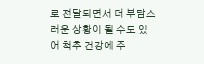로 전달되면서 더 부담스러운 상황이 될 수도 있어 척추 건강에 주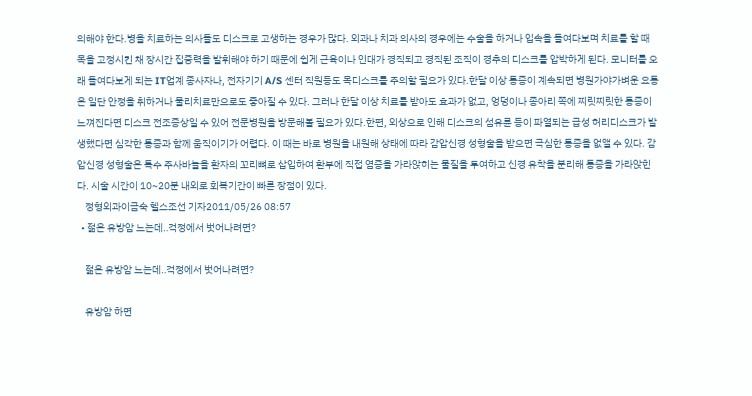의해야 한다.병을 치료하는 의사들도 디스크로 고생하는 경우가 많다. 외과나 치과 의사의 경우에는 수술을 하거나 입속을 들여다보며 치료를 할 때 목을 고정시킨 채 장시간 집중력을 발휘해야 하기 때문에 쉽게 근육이나 인대가 경직되고 경직된 조직이 경추의 디스크를 압박하게 된다. 모니터를 오래 들여다보게 되는 IT업계 종사자나, 전자기기 A/S 센터 직원등도 목디스크를 주의할 필요가 있다.한달 이상 통증이 계속되면 병원가야가벼운 요통은 일단 안정을 취하거나 물리치료만으로도 좋아질 수 있다. 그러나 한달 이상 치료를 받아도 효과가 없고, 엉덩이나 종아리 쪽에 찌릿찌릿한 통증이 느껴진다면 디스크 전조증상일 수 있어 전문병원을 방문해볼 필요가 있다.한편, 외상으로 인해 디스크의 섬유륜 등이 파열되는 급성 허리디스크가 발생했다면 심각한 통증과 함께 움직이기가 어렵다. 이 때는 바로 병원을 내원해 상태에 따라 감압신경 성형술을 받으면 극심한 통증을 없앨 수 있다. 감압신경 성형술은 특수 주사바늘을 환자의 꼬리뼈로 삽입하여 환부에 직접 염증을 가라앉히는 물질을 투여하고 신경 유착을 분리해 통증을 가라앉힌다. 시술 시간이 10~20분 내외로 회복기간이 빠른 장점이 있다.
    정형외과이금숙 헬스조선 기자2011/05/26 08:57
  • 젊은 유방암 느는데‥걱정에서 벗어나려면?

    젊은 유방암 느는데‥걱정에서 벗어나려면?

    유방암 하면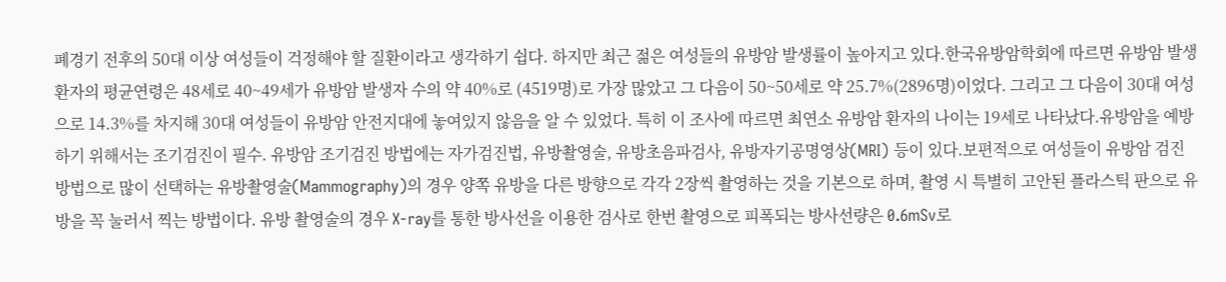폐경기 전후의 50대 이상 여성들이 걱정해야 할 질환이라고 생각하기 쉽다. 하지만 최근 젊은 여성들의 유방암 발생률이 높아지고 있다.한국유방암학회에 따르면 유방암 발생 환자의 평균연령은 48세로 40~49세가 유방암 발생자 수의 약 40%로 (4519명)로 가장 많았고 그 다음이 50~50세로 약 25.7%(2896명)이었다. 그리고 그 다음이 30대 여성으로 14.3%를 차지해 30대 여성들이 유방암 안전지대에 놓여있지 않음을 알 수 있었다. 특히 이 조사에 따르면 최연소 유방암 환자의 나이는 19세로 나타났다.유방암을 예방하기 위해서는 조기검진이 필수. 유방암 조기검진 방법에는 자가검진법, 유방촬영술, 유방초음파검사, 유방자기공명영상(MRI) 등이 있다.보편적으로 여성들이 유방암 검진 방법으로 많이 선택하는 유방촬영술(Mammography)의 경우 양쪽 유방을 다른 방향으로 각각 2장씩 촬영하는 것을 기본으로 하며, 촬영 시 특별히 고안된 플라스틱 판으로 유방을 꼭 눌러서 찍는 방법이다. 유방 촬영술의 경우 X-ray를 통한 방사선을 이용한 검사로 한번 촬영으로 피폭되는 방사선량은 0.6mSv로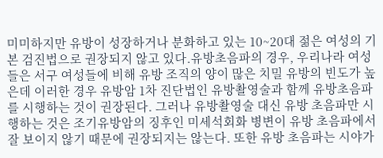미미하지만 유방이 성장하거나 분화하고 있는 10~20대 젊은 여성의 기본 검진법으로 권장되지 않고 있다.유방초음파의 경우, 우리나라 여성들은 서구 여성들에 비해 유방 조직의 양이 많은 치밀 유방의 빈도가 높은데 이러한 경우 유방암 1차 진단법인 유방촬영술과 함께 유방초음파를 시행하는 것이 권장된다. 그러나 유방촬영술 대신 유방 초음파만 시행하는 것은 조기유방암의 징후인 미세석회화 병변이 유방 초음파에서 잘 보이지 않기 때문에 권장되지는 않는다. 또한 유방 초음파는 시야가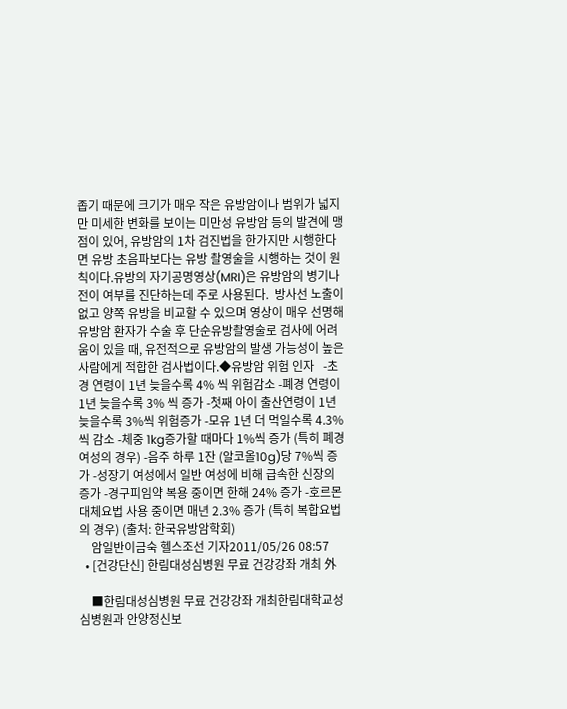좁기 때문에 크기가 매우 작은 유방암이나 범위가 넓지만 미세한 변화를 보이는 미만성 유방암 등의 발견에 맹점이 있어, 유방암의 1차 검진법을 한가지만 시행한다면 유방 초음파보다는 유방 촬영술을 시행하는 것이 원칙이다.유방의 자기공명영상(MRI)은 유방암의 병기나 전이 여부를 진단하는데 주로 사용된다.  방사선 노출이 없고 양쪽 유방을 비교할 수 있으며 영상이 매우 선명해 유방암 환자가 수술 후 단순유방촬영술로 검사에 어려움이 있을 때, 유전적으로 유방암의 발생 가능성이 높은 사람에게 적합한 검사법이다.◆유방암 위험 인자   -초경 연령이 1년 늦을수록 4% 씩 위험감소 -폐경 연령이 1년 늦을수록 3% 씩 증가 -첫째 아이 출산연령이 1년 늦을수록 3%씩 위험증가 -모유 1년 더 먹일수록 4.3%씩 감소 -체중 1kg증가할 때마다 1%씩 증가 (특히 폐경 여성의 경우) -음주 하루 1잔 (알코올10g)당 7%씩 증가 -성장기 여성에서 일반 여성에 비해 급속한 신장의 증가 -경구피임약 복용 중이면 한해 24% 증가 -호르몬 대체요법 사용 중이면 매년 2.3% 증가 (특히 복합요법의 경우) (출처: 한국유방암학회)
    암일반이금숙 헬스조선 기자2011/05/26 08:57
  • [건강단신] 한림대성심병원 무료 건강강좌 개최 外

    ■한림대성심병원 무료 건강강좌 개최한림대학교성심병원과 안양정신보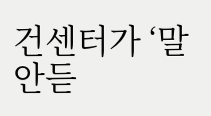건센터가 ‘말 안듣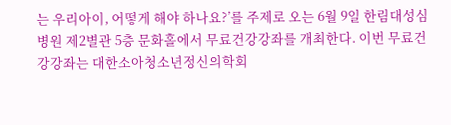는 우리아이, 어떻게 해야 하나요?’를 주제로 오는 6월 9일 한림대성심병원 제2별관 5층 문화홀에서 무료건강강좌를 개최한다. 이번 무료건강강좌는 대한소아청소년정신의학회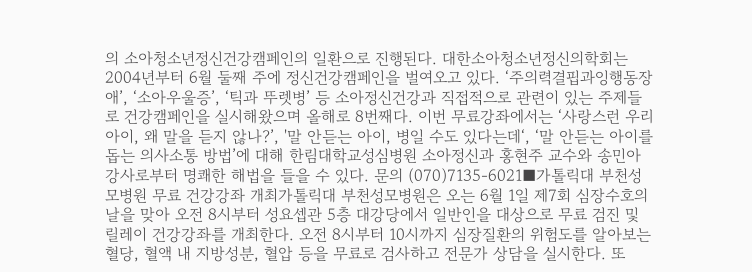의 소아청소년정신건강캠페인의 일환으로 진행된다. 대한소아청소년정신의학회는 2004년부터 6월 둘째 주에 정신건강캠페인을 벌여오고 있다. ‘주의력결핍과잉행동장애’, ‘소아우울증’, ‘틱과 뚜렛병’ 등 소아정신건강과 직접적으로 관련이 있는 주제들로 건강캠페인을 실시해왔으며 올해로 8번째다. 이번 무료강좌에서는 ‘사랑스런 우리아이, 왜 말을 듣지 않나?’, '말 안듣는 아이, 병일 수도 있다는데‘, ‘말 안듣는 아이를 돕는 의사소통 방법’에 대해 한림대학교성심병원 소아정신과 홍현주 교수와 송민아 강사로부터 명쾌한 해법을 들을 수 있다. 문의 (070)7135-6021■가톨릭대 부천성모병원 무료 건강강좌 개최가톨릭대 부천성모병원은 오는 6월 1일 제7회 심장수호의 날을 맞아 오전 8시부터 성요셉관 5층 대강당에서 일반인을 대상으로 무료 검진 및 릴레이 건강강좌를 개최한다. 오전 8시부터 10시까지 심장질환의 위험도를 알아보는 혈당, 혈액 내 지방성분, 혈압 등을 무료로 검사하고 전문가 상담을 실시한다. 또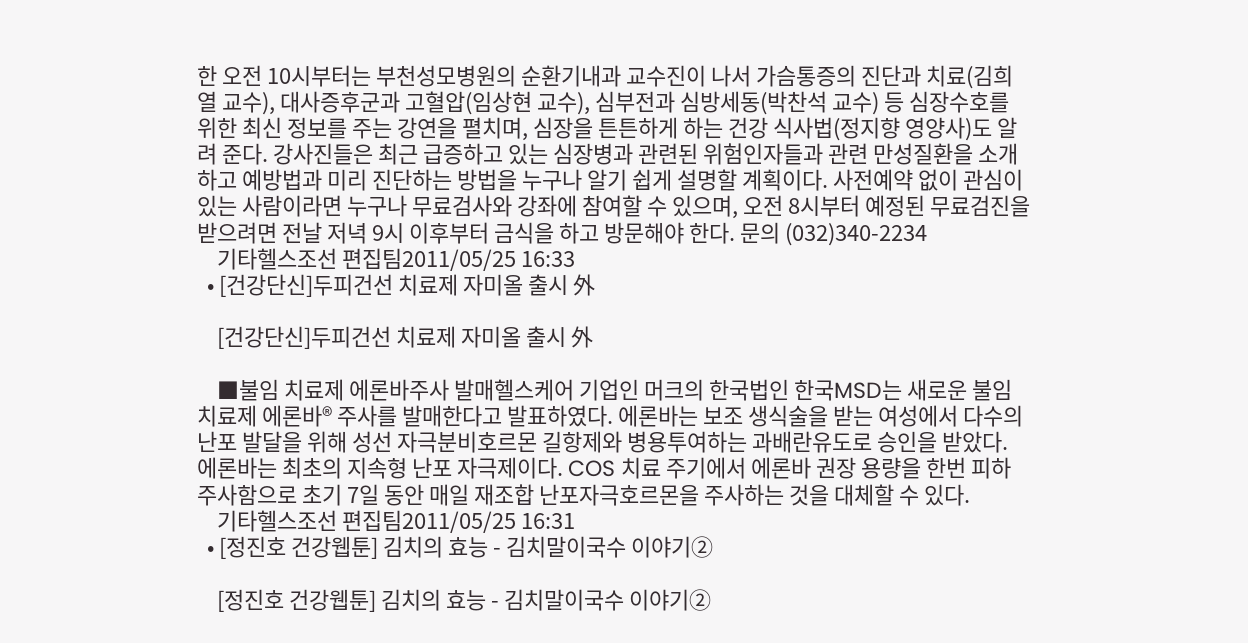한 오전 10시부터는 부천성모병원의 순환기내과 교수진이 나서 가슴통증의 진단과 치료(김희열 교수), 대사증후군과 고혈압(임상현 교수), 심부전과 심방세동(박찬석 교수) 등 심장수호를 위한 최신 정보를 주는 강연을 펼치며, 심장을 튼튼하게 하는 건강 식사법(정지향 영양사)도 알려 준다. 강사진들은 최근 급증하고 있는 심장병과 관련된 위험인자들과 관련 만성질환을 소개하고 예방법과 미리 진단하는 방법을 누구나 알기 쉽게 설명할 계획이다. 사전예약 없이 관심이 있는 사람이라면 누구나 무료검사와 강좌에 참여할 수 있으며, 오전 8시부터 예정된 무료검진을 받으려면 전날 저녁 9시 이후부터 금식을 하고 방문해야 한다. 문의 (032)340-2234
    기타헬스조선 편집팀2011/05/25 16:33
  • [건강단신]두피건선 치료제 자미올 출시 外

    [건강단신]두피건선 치료제 자미올 출시 外

    ■불임 치료제 에론바주사 발매헬스케어 기업인 머크의 한국법인 한국MSD는 새로운 불임 치료제 에론바® 주사를 발매한다고 발표하였다. 에론바는 보조 생식술을 받는 여성에서 다수의 난포 발달을 위해 성선 자극분비호르몬 길항제와 병용투여하는 과배란유도로 승인을 받았다. 에론바는 최초의 지속형 난포 자극제이다. COS 치료 주기에서 에론바 권장 용량을 한번 피하 주사함으로 초기 7일 동안 매일 재조합 난포자극호르몬을 주사하는 것을 대체할 수 있다.
    기타헬스조선 편집팀2011/05/25 16:31
  • [정진호 건강웹툰] 김치의 효능 - 김치말이국수 이야기②

    [정진호 건강웹툰] 김치의 효능 - 김치말이국수 이야기②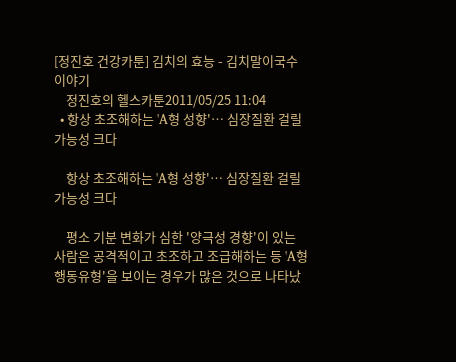[정진호 건강카툰] 김치의 효능 - 김치말이국수 이야기
    정진호의 헬스카툰2011/05/25 11:04
  • 항상 초조해하는 'A형 성향'… 심장질환 걸릴 가능성 크다

    항상 초조해하는 'A형 성향'… 심장질환 걸릴 가능성 크다

    평소 기분 변화가 심한 '양극성 경향'이 있는 사람은 공격적이고 초조하고 조급해하는 등 'A형행동유형'을 보이는 경우가 많은 것으로 나타났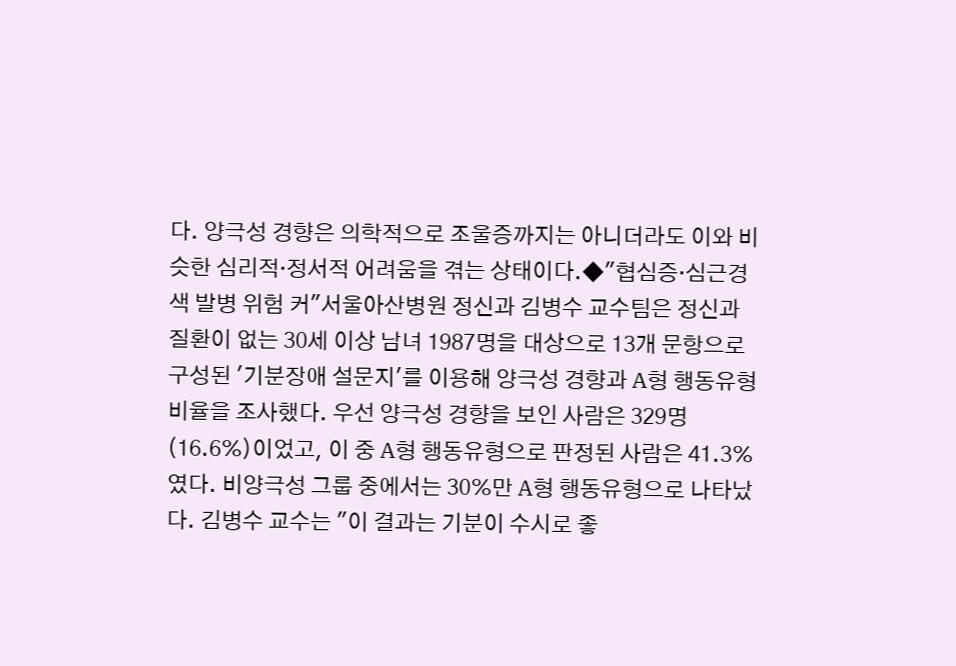다. 양극성 경향은 의학적으로 조울증까지는 아니더라도 이와 비슷한 심리적·정서적 어려움을 겪는 상태이다.◆"협심증·심근경색 발병 위험 커"서울아산병원 정신과 김병수 교수팀은 정신과 질환이 없는 30세 이상 남녀 1987명을 대상으로 13개 문항으로 구성된 '기분장애 설문지'를 이용해 양극성 경향과 A형 행동유형 비율을 조사했다. 우선 양극성 경향을 보인 사람은 329명(16.6%)이었고, 이 중 A형 행동유형으로 판정된 사람은 41.3%였다. 비양극성 그룹 중에서는 30%만 A형 행동유형으로 나타났다. 김병수 교수는 "이 결과는 기분이 수시로 좋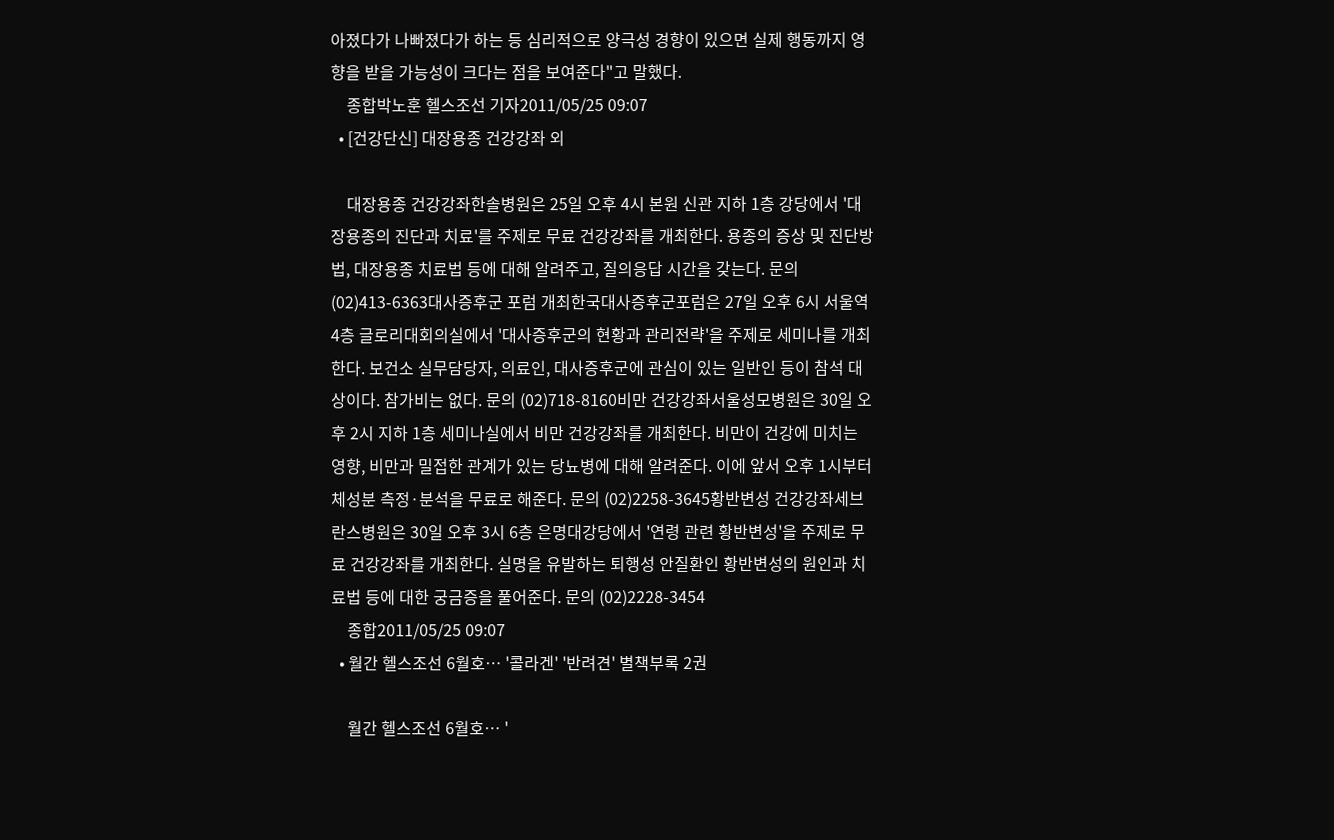아졌다가 나빠졌다가 하는 등 심리적으로 양극성 경향이 있으면 실제 행동까지 영향을 받을 가능성이 크다는 점을 보여준다"고 말했다.
    종합박노훈 헬스조선 기자2011/05/25 09:07
  • [건강단신] 대장용종 건강강좌 외

    대장용종 건강강좌한솔병원은 25일 오후 4시 본원 신관 지하 1층 강당에서 '대장용종의 진단과 치료'를 주제로 무료 건강강좌를 개최한다. 용종의 증상 및 진단방법, 대장용종 치료법 등에 대해 알려주고, 질의응답 시간을 갖는다. 문의 (02)413-6363대사증후군 포럼 개최한국대사증후군포럼은 27일 오후 6시 서울역 4층 글로리대회의실에서 '대사증후군의 현황과 관리전략'을 주제로 세미나를 개최한다. 보건소 실무담당자, 의료인, 대사증후군에 관심이 있는 일반인 등이 참석 대상이다. 참가비는 없다. 문의 (02)718-8160비만 건강강좌서울성모병원은 30일 오후 2시 지하 1층 세미나실에서 비만 건강강좌를 개최한다. 비만이 건강에 미치는 영향, 비만과 밀접한 관계가 있는 당뇨병에 대해 알려준다. 이에 앞서 오후 1시부터 체성분 측정·분석을 무료로 해준다. 문의 (02)2258-3645황반변성 건강강좌세브란스병원은 30일 오후 3시 6층 은명대강당에서 '연령 관련 황반변성'을 주제로 무료 건강강좌를 개최한다. 실명을 유발하는 퇴행성 안질환인 황반변성의 원인과 치료법 등에 대한 궁금증을 풀어준다. 문의 (02)2228-3454
    종합2011/05/25 09:07
  • 월간 헬스조선 6월호… '콜라겐' '반려견' 별책부록 2권

    월간 헬스조선 6월호… '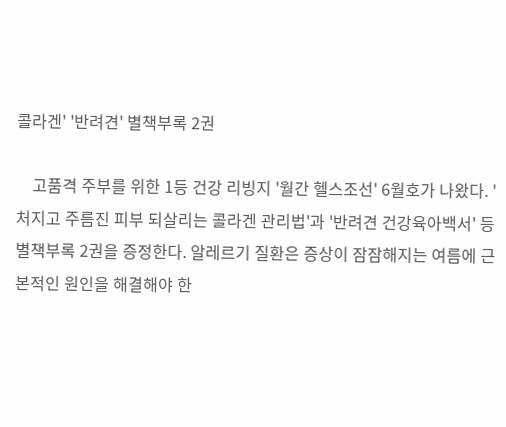콜라겐' '반려견' 별책부록 2권

    고품격 주부를 위한 1등 건강 리빙지 '월간 헬스조선' 6월호가 나왔다. '처지고 주름진 피부 되살리는 콜라겐 관리법'과 '반려견 건강육아백서' 등 별책부록 2권을 증정한다. 알레르기 질환은 증상이 잠잠해지는 여름에 근본적인 원인을 해결해야 한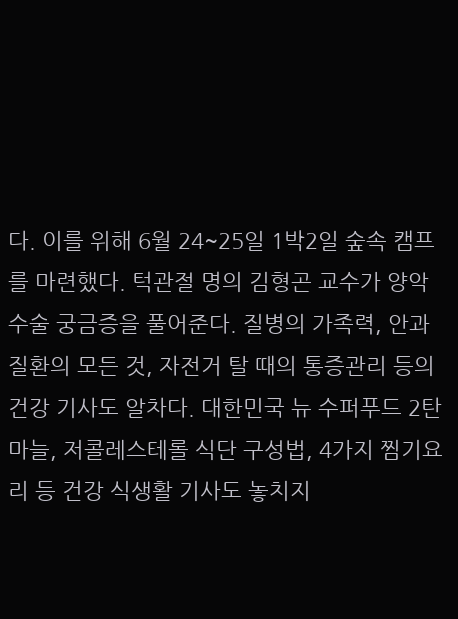다. 이를 위해 6월 24~25일 1박2일 숲속 캠프를 마련했다. 턱관절 명의 김형곤 교수가 양악수술 궁금증을 풀어준다. 질병의 가족력, 안과 질환의 모든 것, 자전거 탈 때의 통증관리 등의 건강 기사도 알차다. 대한민국 뉴 수퍼푸드 2탄 마늘, 저콜레스테롤 식단 구성법, 4가지 찜기요리 등 건강 식생활 기사도 놓치지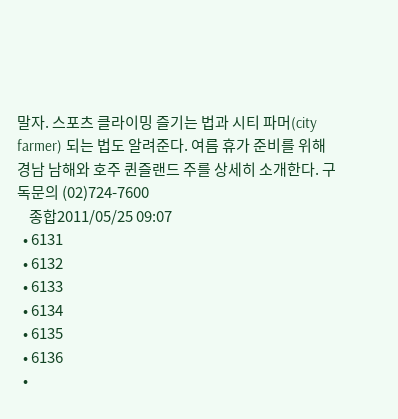말자. 스포츠 클라이밍 즐기는 법과 시티 파머(city farmer) 되는 법도 알려준다. 여름 휴가 준비를 위해 경남 남해와 호주 퀸즐랜드 주를 상세히 소개한다. 구독문의 (02)724-7600
    종합2011/05/25 09:07
  • 6131
  • 6132
  • 6133
  • 6134
  • 6135
  • 6136
  •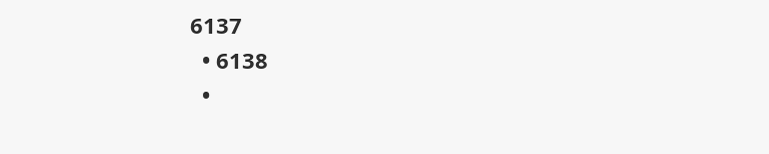6137
  • 6138
  •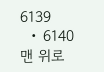6139
  • 6140
맨 위로